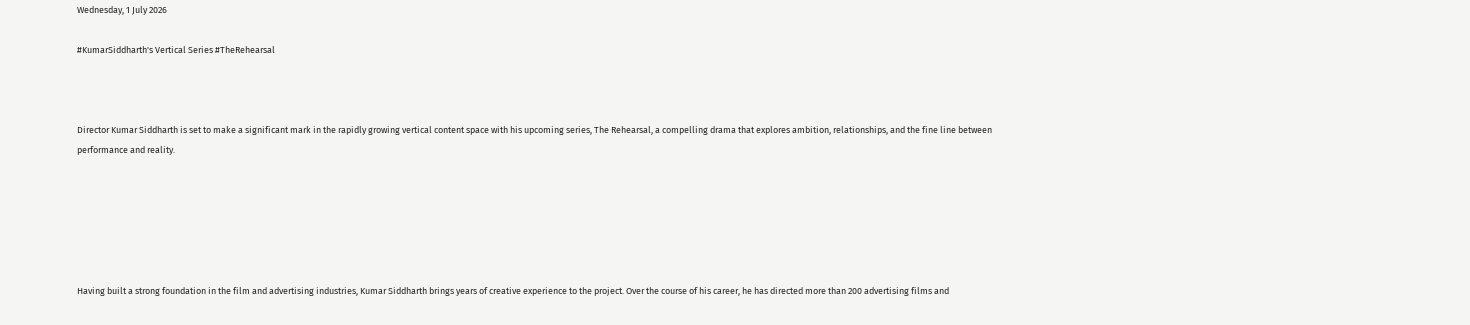Wednesday, 1 July 2026

#KumarSiddharth's Vertical Series #TheRehearsal



Director Kumar Siddharth is set to make a significant mark in the rapidly growing vertical content space with his upcoming series, The Rehearsal, a compelling drama that explores ambition, relationships, and the fine line between performance and reality.






Having built a strong foundation in the film and advertising industries, Kumar Siddharth brings years of creative experience to the project. Over the course of his career, he has directed more than 200 advertising films and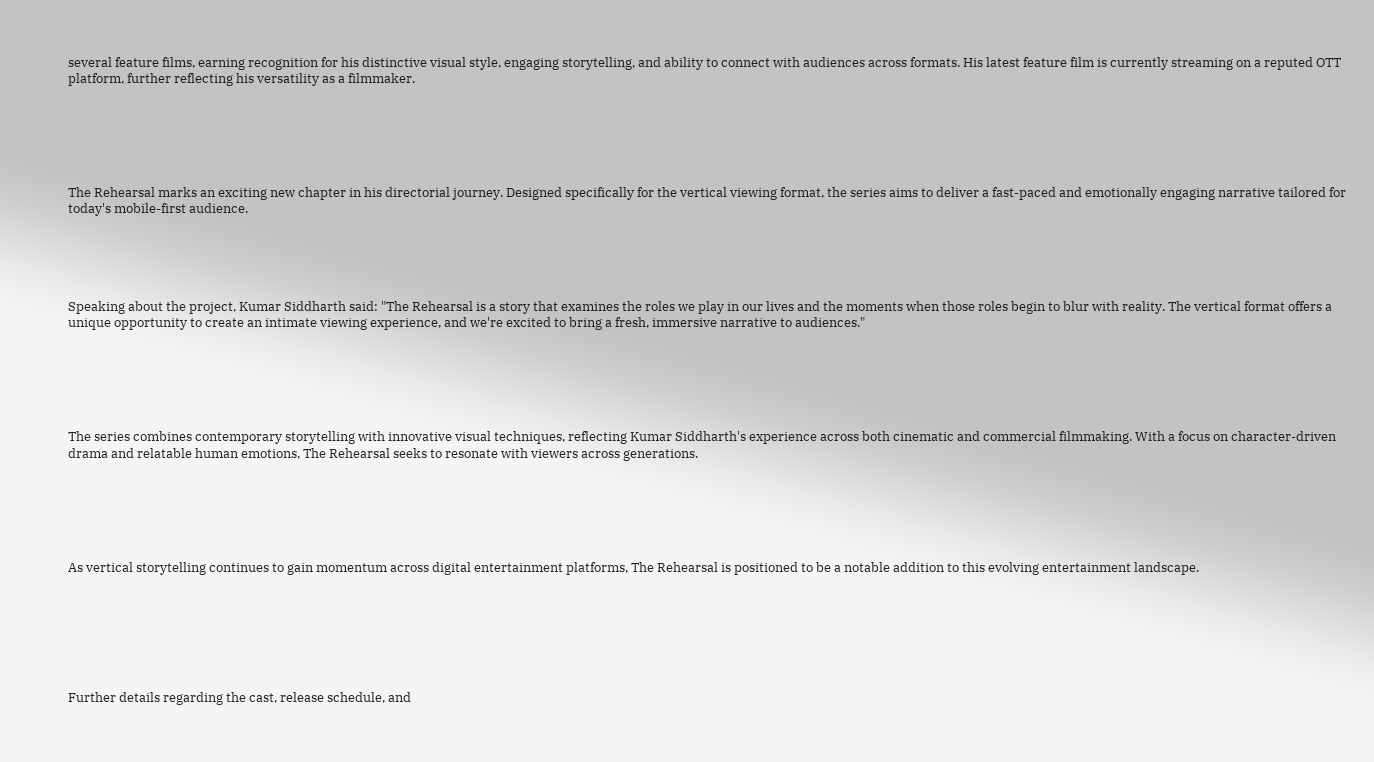several feature films, earning recognition for his distinctive visual style, engaging storytelling, and ability to connect with audiences across formats. His latest feature film is currently streaming on a reputed OTT platform, further reflecting his versatility as a filmmaker.






The Rehearsal marks an exciting new chapter in his directorial journey. Designed specifically for the vertical viewing format, the series aims to deliver a fast-paced and emotionally engaging narrative tailored for today's mobile-first audience.





Speaking about the project, Kumar Siddharth said: "The Rehearsal is a story that examines the roles we play in our lives and the moments when those roles begin to blur with reality. The vertical format offers a unique opportunity to create an intimate viewing experience, and we're excited to bring a fresh, immersive narrative to audiences."






The series combines contemporary storytelling with innovative visual techniques, reflecting Kumar Siddharth's experience across both cinematic and commercial filmmaking. With a focus on character-driven drama and relatable human emotions, The Rehearsal seeks to resonate with viewers across generations.






As vertical storytelling continues to gain momentum across digital entertainment platforms, The Rehearsal is positioned to be a notable addition to this evolving entertainment landscape.







Further details regarding the cast, release schedule, and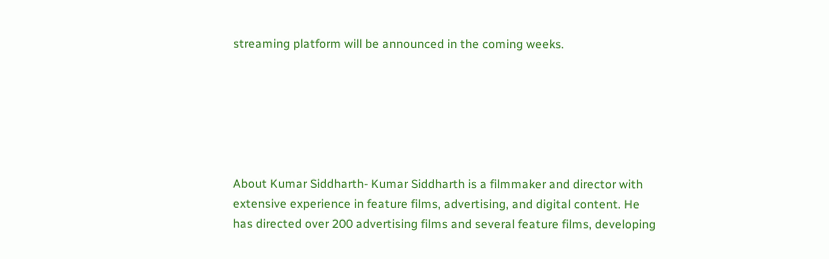streaming platform will be announced in the coming weeks.






About Kumar Siddharth- Kumar Siddharth is a filmmaker and director with extensive experience in feature films, advertising, and digital content. He has directed over 200 advertising films and several feature films, developing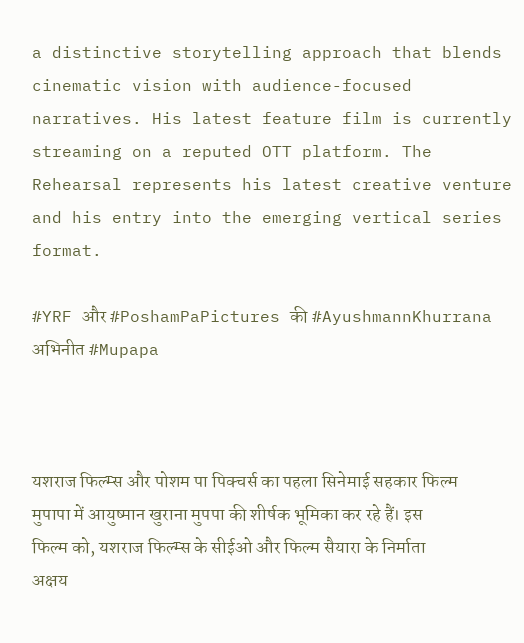a distinctive storytelling approach that blends cinematic vision with audience-focused narratives. His latest feature film is currently streaming on a reputed OTT platform. The Rehearsal represents his latest creative venture and his entry into the emerging vertical series format.

#YRF और #PoshamPaPictures की #AyushmannKhurrana अभिनीत #Mupapa



यशराज फिल्म्स और पोशम पा पिक्चर्स का पहला सिनेमाई सहकार फिल्म मुपापा में आयुष्मान खुराना मुपपा की शीर्षक भूमिका कर रहे हैं। इस फिल्म को, यशराज फिल्म्स के सीईओ और फिल्म सैयारा के निर्माता अक्षय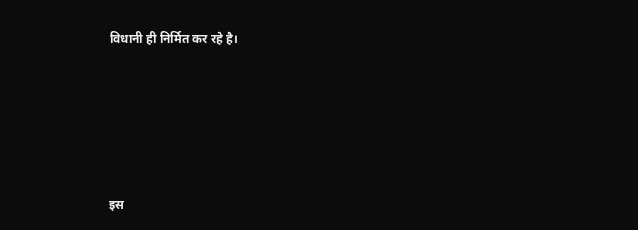विधानी ही निर्मित कर रहे है।





इस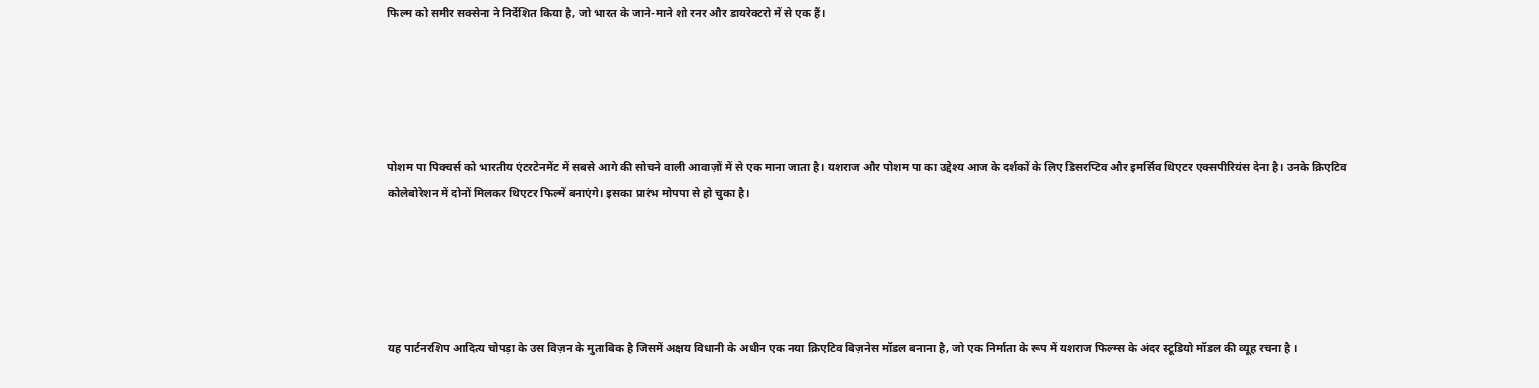फिल्म को समीर सक्सेना ने निर्देशित किया है, जो भारत के जाने-माने शो रनर और डायरेक्टरो में से एक हैं।





पोशम पा पिक्चर्स को भारतीय एंटरटेनमेंट में सबसे आगे की सोचने वाली आवाज़ों में से एक माना जाता है। यशराज और पोशम पा का उद्देश्य आज के दर्शकों के लिए डिसरप्टिव और इमर्सिव थिएटर एक्सपीरियंस देना है। उनके क्रिएटिव कोलेबोरेशन में दोनों मिलकर थिएटर फिल्में बनाएंगे। इसका प्रारंभ मोपपा से हो चुका है।





यह पार्टनरशिप आदित्य चोपड़ा के उस विज़न के मुताबिक है जिसमें अक्षय विधानी के अधीन एक नया क्रिएटिव बिज़नेस मॉडल बनाना है, जो एक निर्माता के रूप में यशराज फिल्म्स के अंदर स्टूडियो मॉडल की व्यूह रचना है ।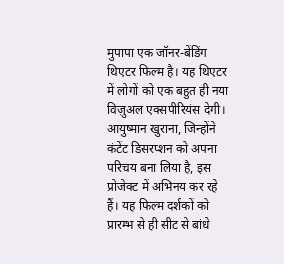मुपापा एक जॉनर-बेंडिंग थिएटर फिल्म है। यह थिएटर में लोगों को एक बहुत ही नया विज़ुअल एक्सपीरियंस देगी। आयुष्मान खुराना, जिन्होंने कंटेंट डिसरप्शन को अपना परिचय बना लिया है, इस प्रोजेक्ट में अभिनय कर रहे हैं। यह फिल्म दर्शकों को प्रारम्भ से ही सीट से बांधे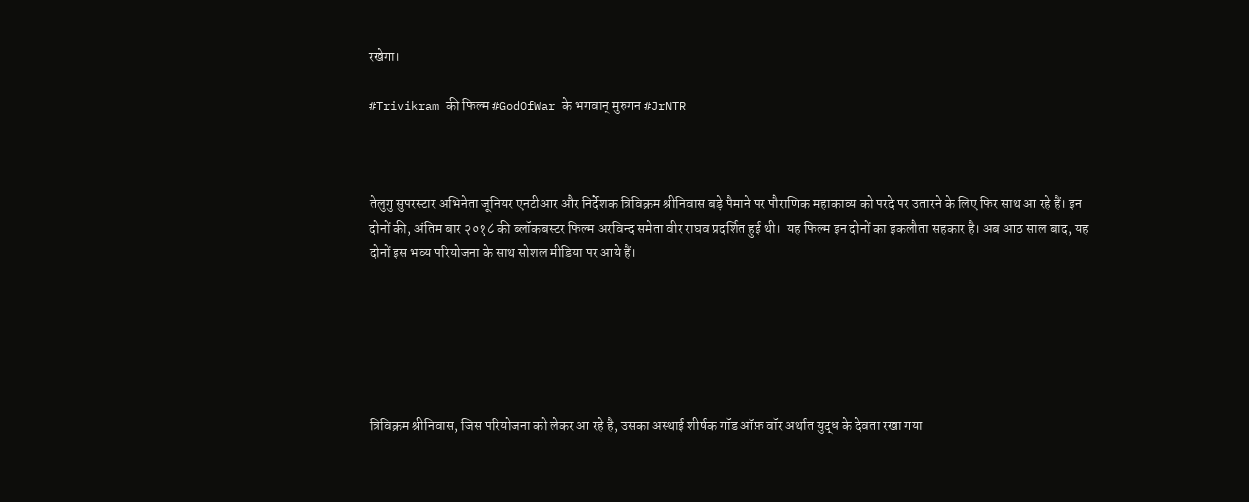रखेगा।

#Trivikram की फिल्म #GodOfWar के भगवान् मुरुगन #JrNTR



तेलुगु सुपरस्टार अभिनेता जूनियर एनटीआर और निर्देशक त्रिविक्रम श्रीनिवास बड़े पैमाने पर पौराणिक महाकाव्य को परदे पर उतारने के लिए फिर साथ आ रहे हैं। इन दोनों की, अंतिम बार २०१८ की ब्लॉकबस्टर फिल्म अरविन्द समेता वीर राघव प्रदर्शित हुई थी।  यह फिल्म इन दोनों का इकलौता सहकार है। अब आठ साल बाद, यह दोनों इस भव्य परियोजना के साथ सोशल मीडिया पर आये हैं।






त्रिविक्रम श्रीनिवास, जिस परियोजना को लेकर आ रहे है, उसका अस्थाई शीर्षक गॉड ऑफ़ वॉर अर्थात युद्ध के देवता रखा गया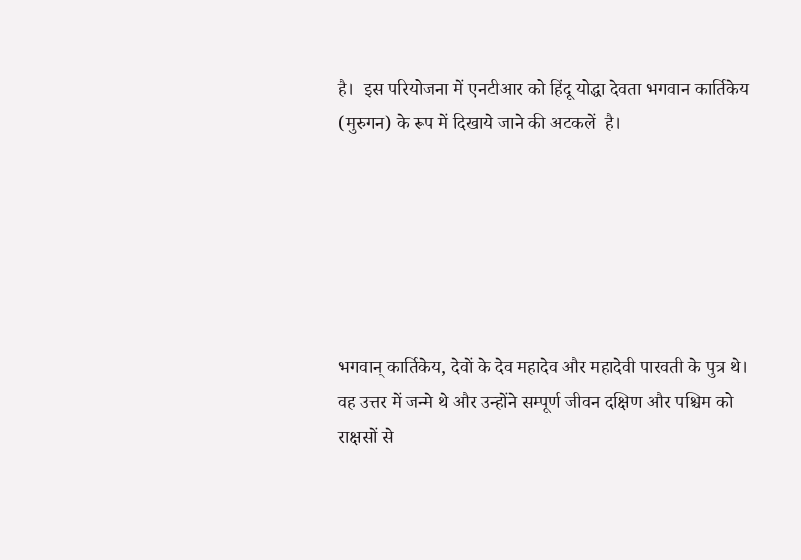है।  इस परियोजना में एनटीआर को हिंदू योद्धा देवता भगवान कार्तिकेय (मुरुगन) के रूप में दिखाये जाने की अटकलें  है।






भगवान् कार्तिकेय, देवों के देव महादेव और महादेवी पारवती के पुत्र थे।  वह उत्तर में जन्मे थे और उन्होंने सम्पूर्ण जीवन दक्षिण और पश्चिम को राक्षसों से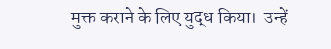मुक्त कराने के लिए युद्ध किया।  उन्हें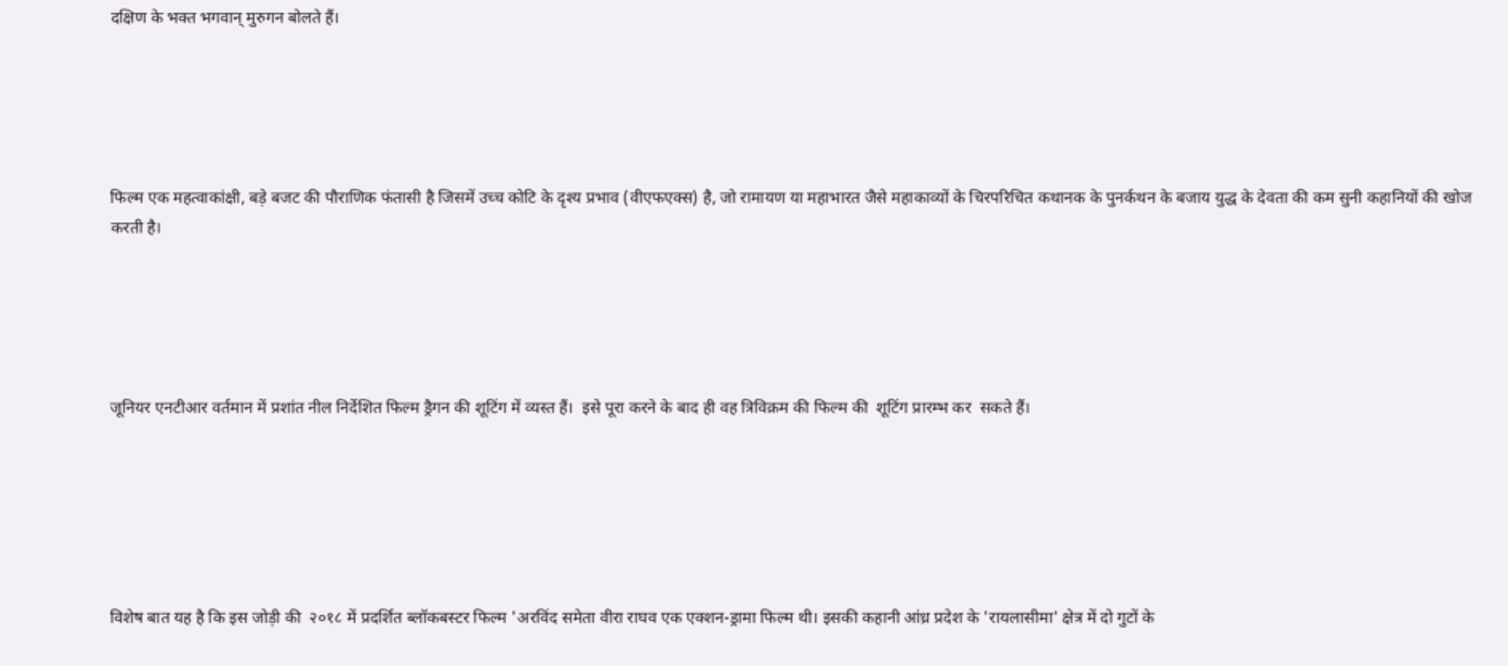दक्षिण के भक्त भगवान् मुरुगन बोलते हैं।





फिल्म एक महत्वाकांक्षी, बड़े बजट की पौराणिक फंतासी है जिसमें उच्च कोटि के दृश्य प्रभाव (वीएफएक्स) है, जो रामायण या महाभारत जैसे महाकाव्यों के चिरपरिचित कथानक के पुनर्कथन के बजाय युद्ध के देवता की कम सुनी कहानियों की खोज करती है।





जूनियर एनटीआर वर्तमान में प्रशांत नील निर्देशित फिल्म ड्रैगन की शूटिंग में व्यस्त हैं।  इसे पूरा करने के बाद ही वह त्रिविक्रम की फिल्म की  शूटिंग प्रारम्भ कर  सकते हैं।






विशेष बात यह है कि इस जोड़ी की  २०१८ में प्रदर्शित ब्लॉकबस्टर फिल्म 'अरविंद समेता वीरा राघव एक एक्शन-ड्रामा फिल्म थी। इसकी कहानी आंध्र प्रदेश के 'रायलासीमा' क्षेत्र में दो गुटों के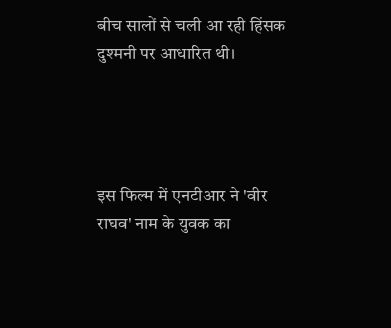बीच सालों से चली आ रही हिंसक दुश्मनी पर आधारित थी।




इस फिल्म में एनटीआर ने 'वीर राघव' नाम के युवक का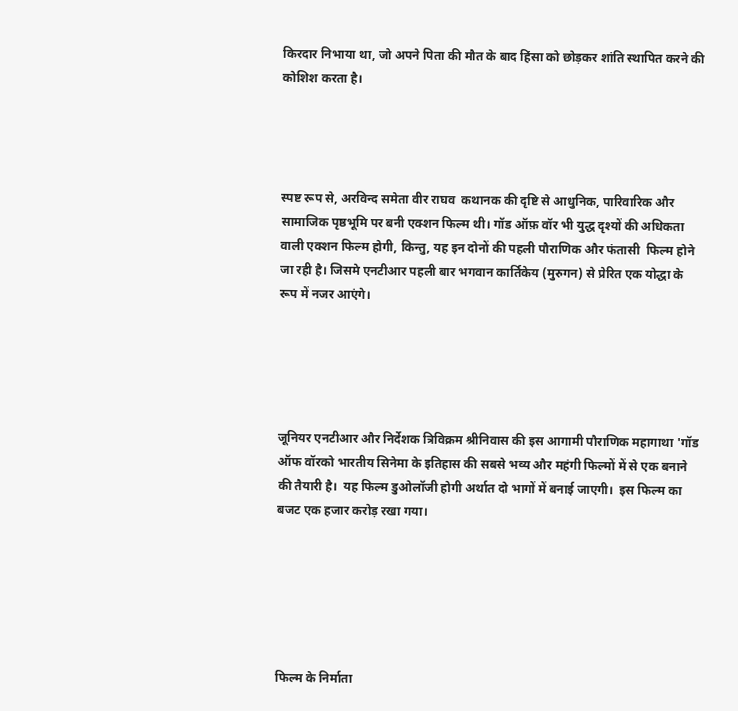किरदार निभाया था, जो अपने पिता की मौत के बाद हिंसा को छोड़कर शांति स्थापित करने की कोशिश करता है।




स्पष्ट रूप से, अरविन्द समेता वीर राघव  कथानक की दृष्टि से आधुनिक, पारिवारिक और सामाजिक पृष्ठभूमि पर बनी एक्शन फिल्म थी। गॉड ऑफ़ वॉर भी युद्ध दृश्यों की अधिकता वाली एक्शन फिल्म होगी, किन्तु, यह इन दोनों की पहली पौराणिक और फंतासी  फिल्म होने जा रही है। जिसमे एनटीआर पहली बार भगवान कार्तिकेय (मुरुगन) से प्रेरित एक योद्धा के रूप में नजर आएंगे।





जूनियर एनटीआर और निर्देशक त्रिविक्रम श्रीनिवास की इस आगामी पौराणिक महागाथा 'गॉड ऑफ वॉरको भारतीय सिनेमा के इतिहास की सबसे भव्य और महंगी फिल्मों में से एक बनाने की तैयारी है।  यह फिल्म डुओलॉजी होगी अर्थात दो भागों में बनाई जाएगी।  इस फिल्म का बजट एक हजार करोड़ रखा गया।






फिल्म के निर्माता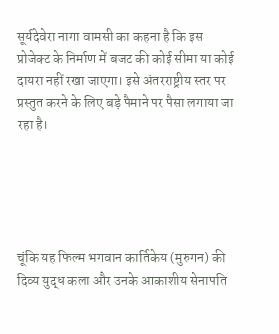सूर्यदेवेरा नागा वामसी का कहना है कि इस प्रोजेक्ट के निर्माण में बजट की कोई सीमा या कोई दायरा नहीं रखा जाएगा। इसे अंतरराष्ट्रीय स्तर पर प्रस्तुत करने के लिए बड़े पैमाने पर पैसा लगाया जा रहा है।





चूंकि यह फिल्म भगवान कार्तिकेय (मुरुगन) की दिव्य युद्ध कला और उनके आकाशीय सेनापति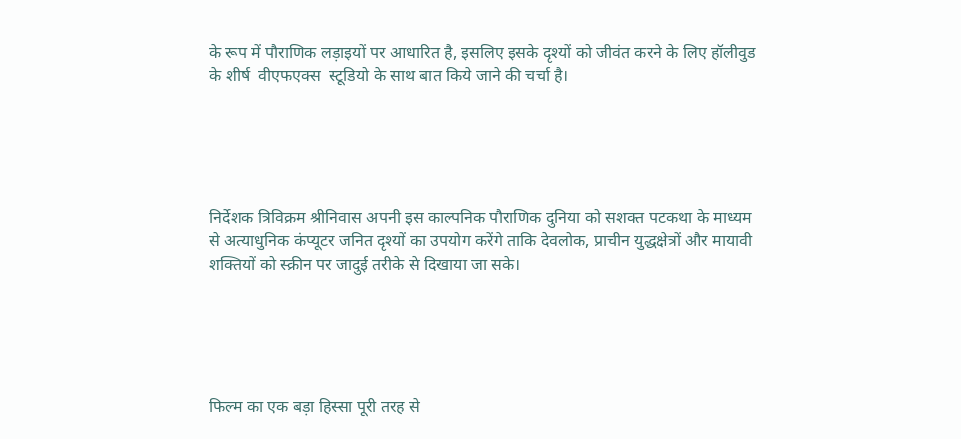के रूप में पौराणिक लड़ाइयों पर आधारित है, इसलिए इसके दृश्यों को जीवंत करने के लिए हॉलीवुड के शीर्ष  वीएफएक्स  स्टूडियो के साथ बात किये जाने की चर्चा है।





निर्देशक त्रिविक्रम श्रीनिवास अपनी इस काल्पनिक पौराणिक दुनिया को सशक्त पटकथा के माध्यम से अत्याधुनिक कंप्यूटर जनित दृश्यों का उपयोग करेंगे ताकि देवलोक, प्राचीन युद्धक्षेत्रों और मायावी शक्तियों को स्क्रीन पर जादुई तरीके से दिखाया जा सके।





फिल्म का एक बड़ा हिस्सा पूरी तरह से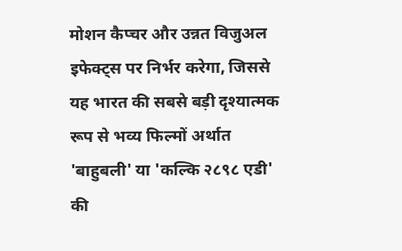मोशन कैप्चर और उन्नत विजुअल इफेक्ट्स पर निर्भर करेगा, जिससे यह भारत की सबसे बड़ी दृश्यात्मक रूप से भव्य फिल्मों अर्थात 'बाहुबली' या 'कल्कि २८९८ एडी' की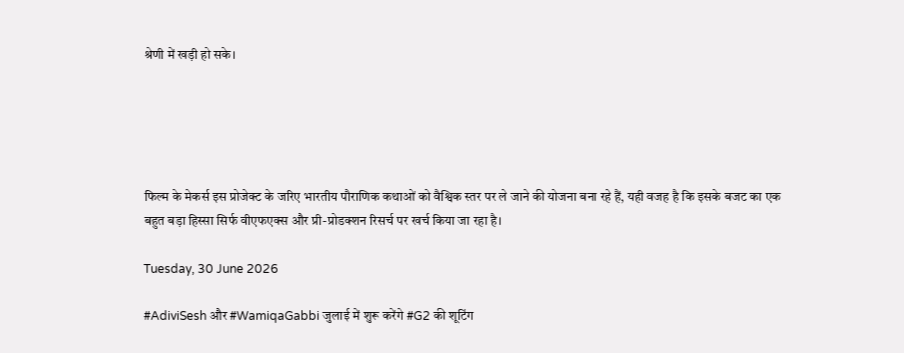श्रेणी में खड़ी हो सके।





फिल्म के मेकर्स इस प्रोजेक्ट के जरिए भारतीय पौराणिक कथाओं को वैश्विक स्तर पर ले जाने की योजना बना रहे हैं, यही वजह है कि इसके बजट का एक बहुत बड़ा हिस्सा सिर्फ वीएफएक्स और प्री-प्रोडक्शन रिसर्च पर खर्च किया जा रहा है।

Tuesday, 30 June 2026

#AdiviSesh और #WamiqaGabbi जुलाई में शुरू करेंगे #G2 की शूटिंग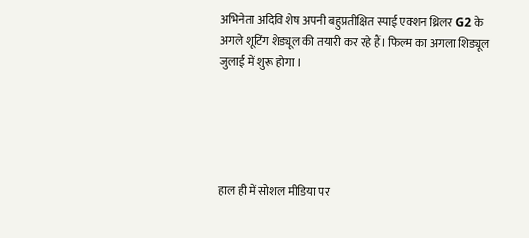अभिनेता अदिवि शेष अपनी बहुप्रतीक्षित स्पाई एक्शन थ्रिलर G2 के अगले शूटिंग शेड्यूल की तयारी कर रहे हैं। फिल्म का अगला शिड्यूल जुलाई में शुरू होगा ।





हाल ही में सोशल मीडिया पर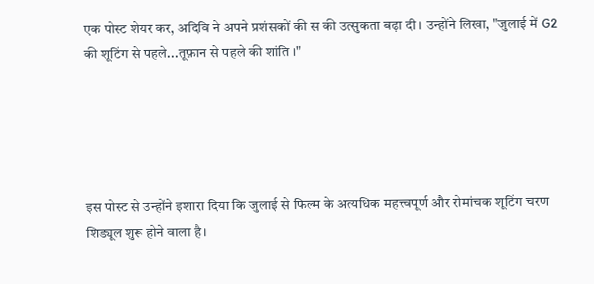एक पोस्ट शेयर कर, अदिवि ने अपने प्रशंसकों की स की उत्सुकता बढ़ा दी। उन्होंने लिखा, "जुलाई में G2 की शूटिंग से पहले...तूफ़ान से पहले की शांति ।"





इस पोस्ट से उन्होंने इशारा दिया कि जुलाई से फिल्म के अत्यधिक महत्त्वपूर्ण और रोमांचक शूटिंग चरण शिड्यूल शुरू होने वाला है।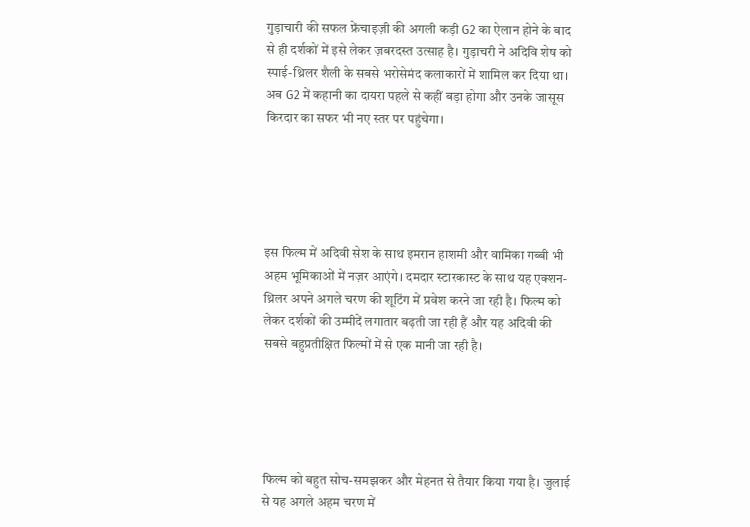गुड़ाचारी की सफल फ्रेंचाइज़ी की अगली कड़ी G2 का ऐलान होने के बाद से ही दर्शकों में इसे लेकर ज़बरदस्त उत्साह है। गुड़ाचरी ने अदिवि शेष को स्पाई-थ्रिलर शैली के सबसे भरोसेमंद कलाकारों में शामिल कर दिया था। अब G2 में कहानी का दायरा पहले से कहीं बड़ा होगा और उनके जासूस किरदार का सफर भी नए स्तर पर पहुंचेगा।





इस फिल्म में अदिवी सेश के साथ इमरान हाशमी और वामिका गब्बी भी अहम भूमिकाओं में नज़र आएंगे। दमदार स्टारकास्ट के साथ यह एक्शन-थ्रिलर अपने अगले चरण की शूटिंग में प्रवेश करने जा रही है। फिल्म को लेकर दर्शकों की उम्मीदें लगातार बढ़ती जा रही हैं और यह अदिवी की सबसे बहुप्रतीक्षित फिल्मों में से एक मानी जा रही है।





फिल्म को बहुत सोच-समझकर और मेहनत से तैयार किया गया है। जुलाई से यह अगले अहम चरण में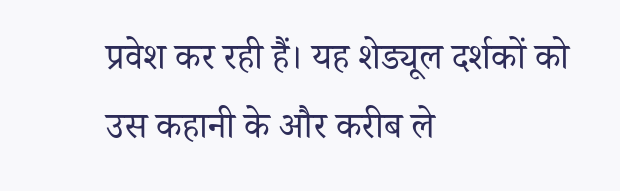प्रवेश कर रही हैं। यह शेड्यूल दर्शकों को उस कहानी के और करीब ले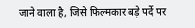जाने वाला है, जिसे फिल्मकार बड़े पर्दे पर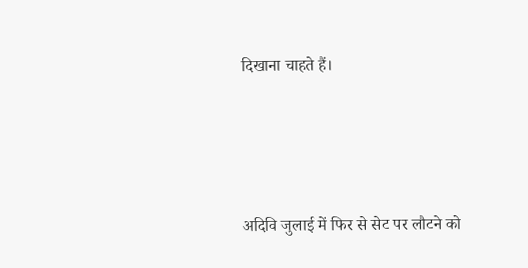दिखाना चाहते हैं।





अदिवि जुलाई में फिर से सेट पर लौटने को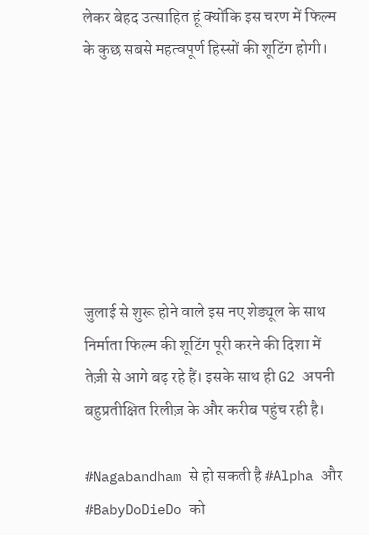लेकर बेहद उत्साहित हूं क्योंकि इस चरण में फिल्म के कुछ सबसे महत्वपूर्ण हिस्सों की शूटिंग होगी।







जुलाई से शुरू होने वाले इस नए शेड्यूल के साथ निर्माता फिल्म की शूटिंग पूरी करने की दिशा में तेज़ी से आगे बढ़ रहे हैं। इसके साथ ही G2 अपनी बहुप्रतीक्षित रिलीज़ के और करीब पहुंच रही है।

#Nagabandham से हो सकती है #Alpha और #BabyDoDieDo को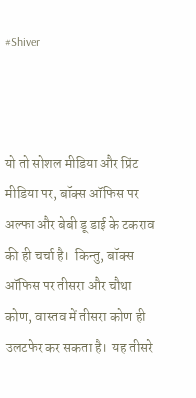#Shiver



यो तो सोशल मीडिया और प्रिंट मीडिया पर, बॉक्स ऑफिस पर अल्फा और बेबी डू डाई के टकराव की ही चर्चा है।  किन्तु, बॉक्स ऑफिस पर तीसरा और चौथा कोण, वास्तव में तीसरा कोण ही उलटफेर कर सकता है।  यह तीसरे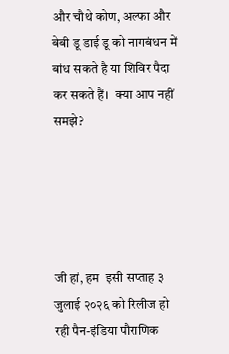और चौथे कोण, अल्फा और बेबी डू डाई डू को नागबंधन में बांध सकते है या शिविर पैदा कर सकते हैं।  क्या आप नहीं समझे?





जी हां, हम  इसी सप्ताह ३ जुलाई २०२६ को रिलीज हो रही पैन-इंडिया पौराणिक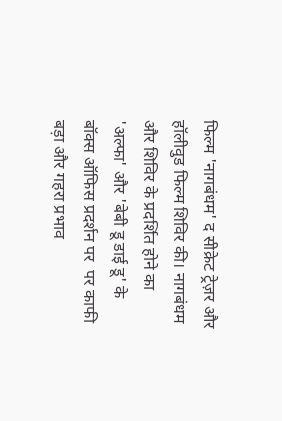फिल्म 'नागबंधम' द सीक्रेट ट्रेज़र और हॉलीवुड फिल्म शिविर की। नागबंधम और शिविर के प्रदर्शित होने का 'अल्फा' और 'बेबी डू डाई डू' के बॉक्स ऑफिस प्रदर्शन पर  पर काफी बड़ा और गहरा प्रभाव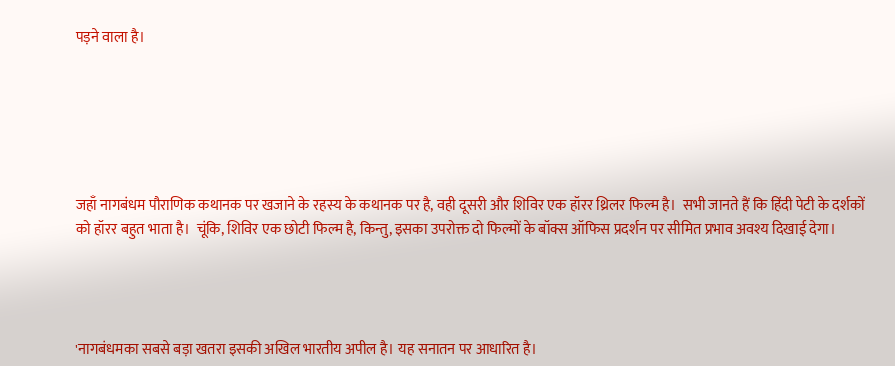पड़ने वाला है।






जहाँ नागबंधम पौराणिक कथानक पर खजाने के रहस्य के कथानक पर है, वही दूसरी और शिविर एक हॉरर थ्रिलर फिल्म है।  सभी जानते हैं कि हिंदी पेटी के दर्शकों को हॉरर बहुत भाता है।  चूंकि, शिविर एक छोटी फिल्म है, किन्तु, इसका उपरोक्त दो फिल्मों के बॉक्स ऑफिस प्रदर्शन पर सीमित प्रभाव अवश्य दिखाई देगा।




'नागबंधमका सबसे बड़ा खतरा इसकी अखिल भारतीय अपील है। यह सनातन पर आधारित है।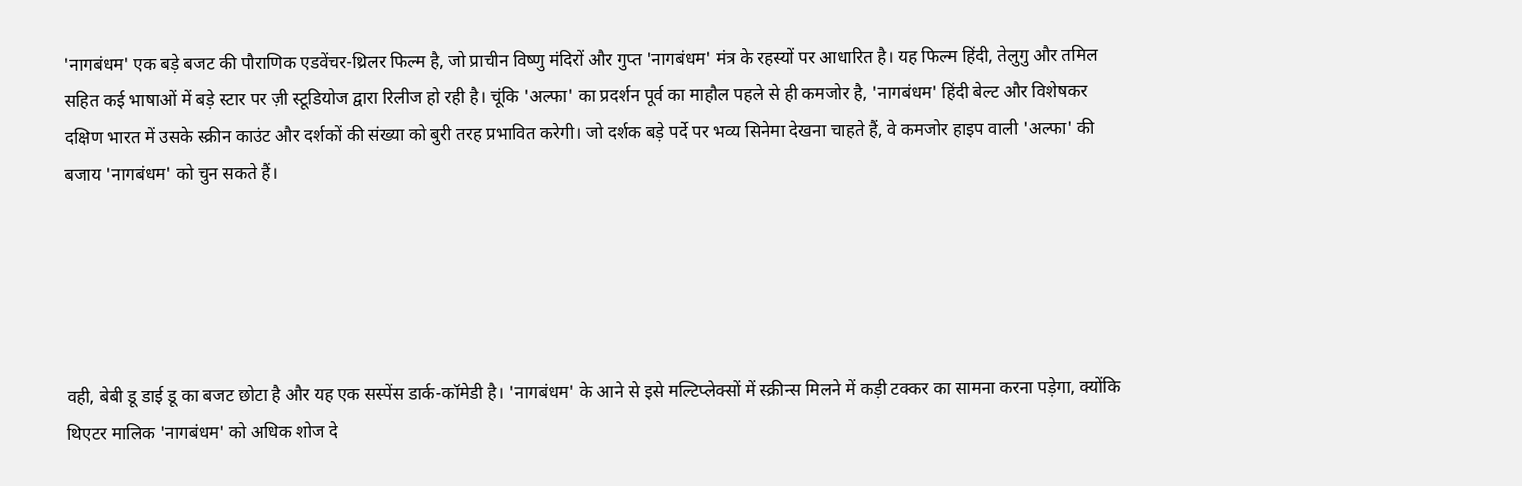'नागबंधम' एक बड़े बजट की पौराणिक एडवेंचर-थ्रिलर फिल्म है, जो प्राचीन विष्णु मंदिरों और गुप्त 'नागबंधम' मंत्र के रहस्यों पर आधारित है। यह फिल्म हिंदी, तेलुगु और तमिल सहित कई भाषाओं में बड़े स्टार पर ज़ी स्टूडियोज द्वारा रिलीज हो रही है। चूंकि 'अल्फा' का प्रदर्शन पूर्व का माहौल पहले से ही कमजोर है, 'नागबंधम' हिंदी बेल्ट और विशेषकर दक्षिण भारत में उसके स्क्रीन काउंट और दर्शकों की संख्या को बुरी तरह प्रभावित करेगी। जो दर्शक बड़े पर्दे पर भव्य सिनेमा देखना चाहते हैं, वे कमजोर हाइप वाली 'अल्फा' की बजाय 'नागबंधम' को चुन सकते हैं।





वही, बेबी डू डाई डू का बजट छोटा है और यह एक सस्पेंस डार्क-कॉमेडी है। 'नागबंधम' के आने से इसे मल्टिप्लेक्सों में स्क्रीन्स मिलने में कड़ी टक्कर का सामना करना पड़ेगा, क्योंकि थिएटर मालिक 'नागबंधम' को अधिक शोज दे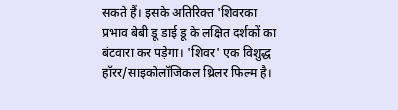सकते हैं। इसके अतिरिक्त 'शिवरका प्रभाव बेबी डू डाई डू के लक्षित दर्शकों का बंटवारा कर पड़ेगा। 'शिवर' एक विशुद्ध हॉरर/साइकोलॉजिकल थ्रिलर फिल्म है।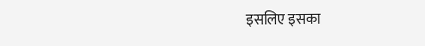इसलिए इसका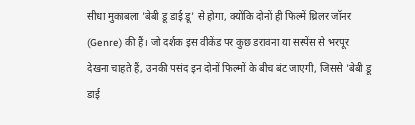सीधा मुकाबला 'बेबी डू डाई डू' से होगा, क्योंकि दोनों ही फिल्में थ्रिलर जॉनर (Genre) की हैं। जो दर्शक इस वीकेंड पर कुछ डरावना या सस्पेंस से भरपूर देखना चाहते हैं, उनकी पसंद इन दोनों फिल्मों के बीच बंट जाएगी, जिससे 'बेबी डू डाई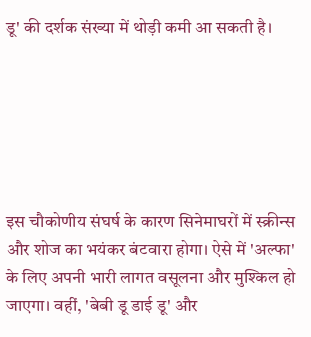डू' की दर्शक संख्या में थोड़ी कमी आ सकती है।






इस चौकोणीय संघर्ष के कारण सिनेमाघरों में स्क्रीन्स और शोज का भयंकर बंटवारा होगा। ऐसे में 'अल्फा' के लिए अपनी भारी लागत वसूलना और मुश्किल हो जाएगा। वहीं, 'बेबी डू डाई डू' और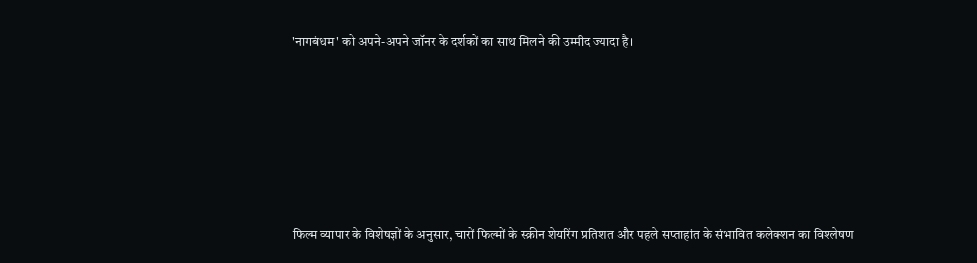'नागबंधम' को अपने-अपने जॉनर के दर्शकों का साथ मिलने की उम्मीद ज्यादा है।






फिल्म व्यापार के विशेषज्ञों के अनुसार, चारों फिल्मों के स्क्रीन शेयरिंग प्रतिशत और पहले सप्ताहांत के संभावित कलेक्शन का विश्लेषण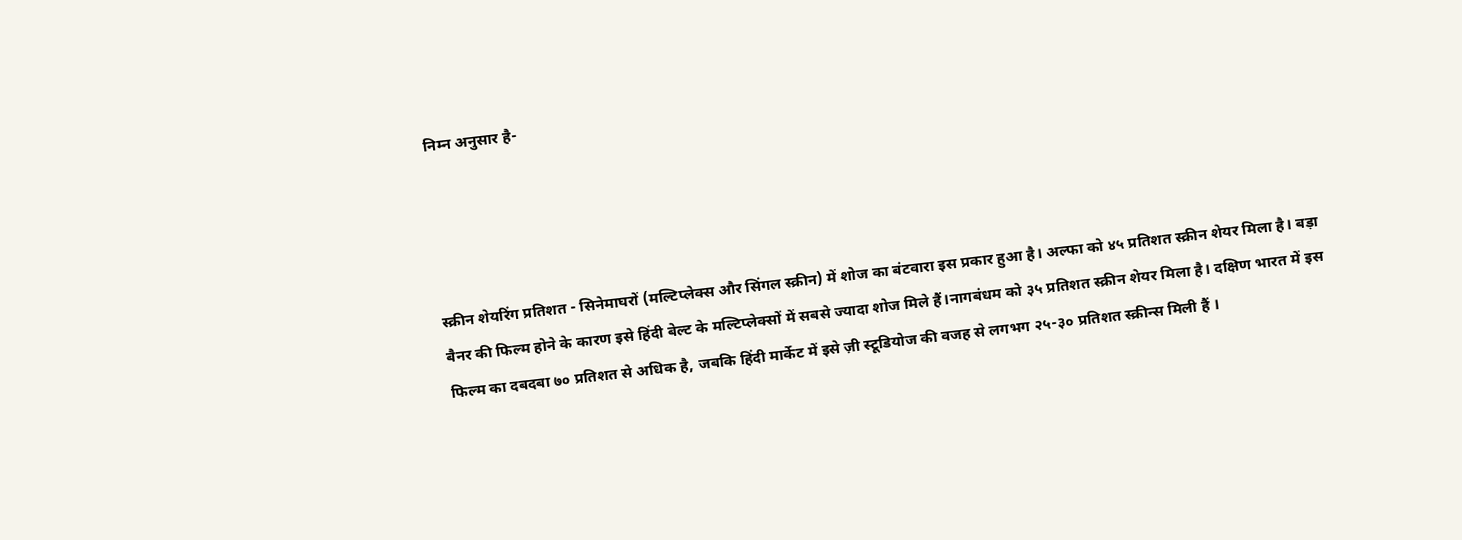निम्न अनुसार है-




स्क्रीन शेयरिंग प्रतिशत - सिनेमाघरों (मल्टिप्लेक्स और सिंगल स्क्रीन) में शोज का बंटवारा इस प्रकार हुआ है। अल्फा को ४५ प्रतिशत स्क्रीन शेयर मिला है। बड़ा बैनर की फिल्म होने के कारण इसे हिंदी बेल्ट के मल्टिप्लेक्सों में सबसे ज्यादा शोज मिले हैं।नागबंधम को ३५ प्रतिशत स्क्रीन शेयर मिला है। दक्षिण भारत में इस फिल्म का दबदबा ७० प्रतिशत से अधिक है, जबकि हिंदी मार्केट में इसे ज़ी स्टूडियोज की वजह से लगभग २५-३० प्रतिशत स्क्रीन्स मिली हैं ।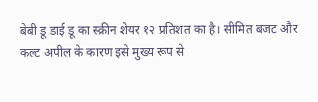बेबी डू डाई डू का स्क्रीन शेयर १२ प्रतिशत का है। सीमित बजट और कल्ट अपील के कारण इसे मुख्य रूप से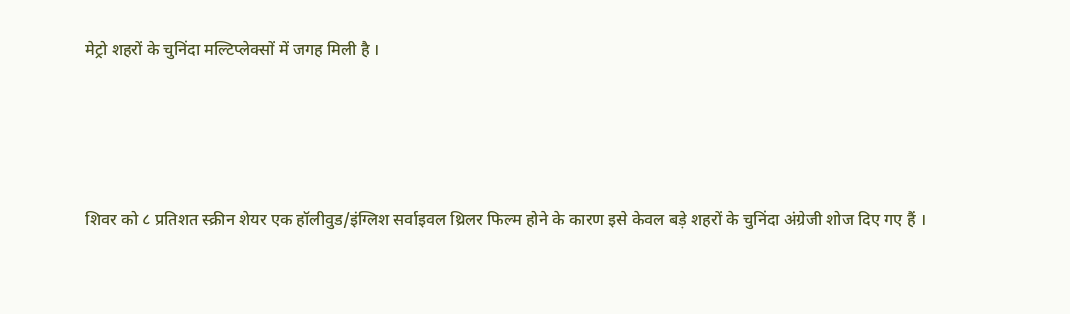मेट्रो शहरों के चुनिंदा मल्टिप्लेक्सों में जगह मिली है ।





शिवर को ८ प्रतिशत स्क्रीन शेयर एक हॉलीवुड/इंग्लिश सर्वाइवल थ्रिलर फिल्म होने के कारण इसे केवल बड़े शहरों के चुनिंदा अंग्रेजी शोज दिए गए हैं ।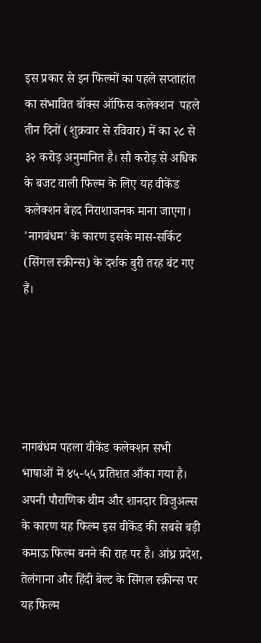इस प्रकार से इन फिल्मों का पहले सप्ताहांत का संभावित बॉक्स ऑफिस कलेक्शन  पहले तीन दिनों (शुक्रवार से रविवार) में का २८ से ३२ करोड़ अनुमानित है। सौ करोड़ से अधिक के बजट वाली फिल्म के लिए यह वीकेंड कलेक्शन बेहद निराशाजनक माना जाएगा। 'नागबंधम' के कारण इसके मास-सर्किट (सिंगल स्क्रीन्स) के दर्शक बुरी तरह बंट गए हैं।





नागबंधम पहला वीकेंड कलेक्शन सभी भाषाओं में ४५-५५ प्रतिशत आँका गया है। अपनी पौराणिक थीम और शानदार विजुअल्स के कारण यह फिल्म इस वीकेंड की सबसे बड़ी कमाऊ फिल्म बनने की राह पर है। आंध्र प्रदेश, तेलंगाना और हिंदी बेल्ट के सिंगल स्क्रीन्स पर यह फिल्म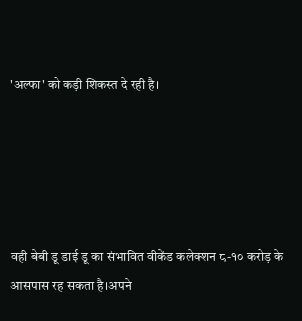'अल्फा' को कड़ी शिकस्त दे रही है।





वही बेबी डू डाई डू का संभावित वीकेंड कलेक्शन ८-१० करोड़ के आसपास रह सकता है।अपने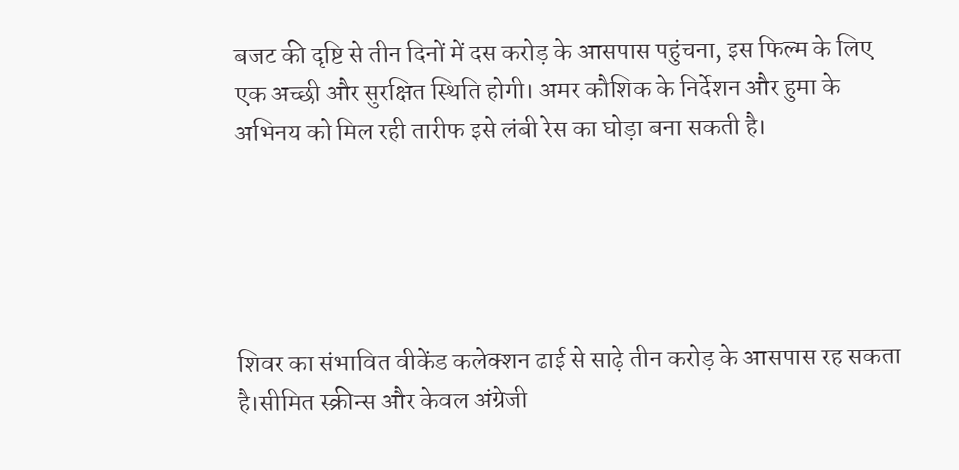बजट की दृष्टि से तीन दिनों में दस करोड़ के आसपास पहुंचना, इस फिल्म के लिए एक अच्छी और सुरक्षित स्थिति होगी। अमर कौशिक के निर्देशन और हुमा के अभिनय को मिल रही तारीफ इसे लंबी रेस का घोड़ा बना सकती है।





शिवर का संभावित वीकेंड कलेक्शन ढाई से साढ़े तीन करोड़ के आसपास रह सकता है।सीमित स्क्रीन्स और केवल अंग्रेजी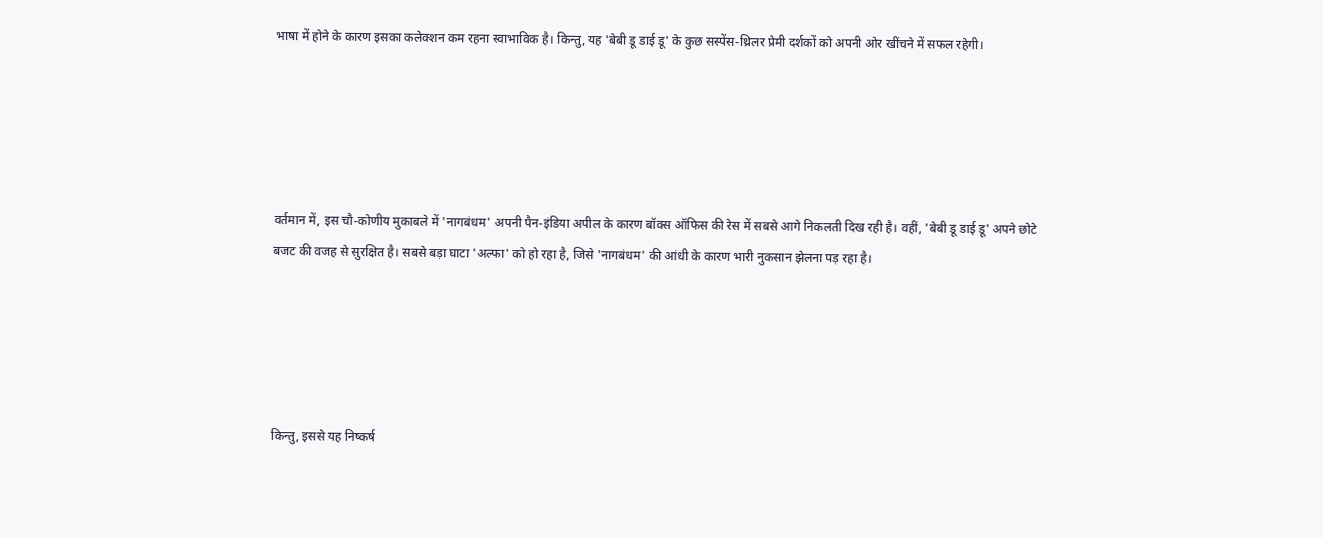भाषा में होने के कारण इसका कलेक्शन कम रहना स्वाभाविक है। किन्तु, यह 'बेबी डू डाई डू' के कुछ सस्पेंस-थ्रिलर प्रेमी दर्शकों को अपनी ओर खींचने में सफल रहेगी।





वर्तमान में, इस चौ-कोणीय मुकाबले में 'नागबंधम' अपनी पैन-इंडिया अपील के कारण बॉक्स ऑफिस की रेस में सबसे आगे निकलती दिख रही है। वहीं, 'बेबी डू डाई डू' अपने छोटे बजट की वजह से सुरक्षित है। सबसे बड़ा घाटा 'अल्फा' को हो रहा है, जिसे 'नागबंधम' की आंधी के कारण भारी नुकसान झेलना पड़ रहा है।





किन्तु, इससे यह निष्कर्ष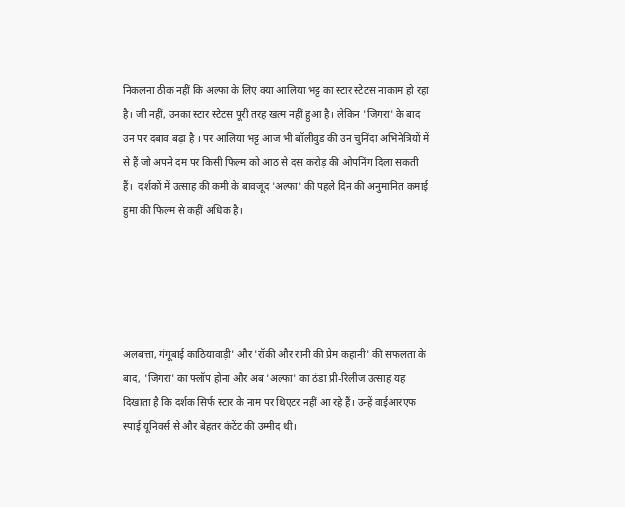निकलना ठीक नहीं कि अल्फा के लिए क्या आलिया भट्ट का स्टार स्टेटस नाकाम हो रहा है। जी नहीं, उनका स्टार स्टेटस पूरी तरह खत्म नहीं हुआ है। लेकिन 'जिगरा' के बाद उन पर दबाव बढ़ा है । पर आलिया भट्ट आज भी बॉलीवुड की उन चुनिंदा अभिनेत्रियों में से हैं जो अपने दम पर किसी फिल्म को आठ से दस करोड़ की ओपनिंग दिला सकती हैं।  दर्शकों में उत्साह की कमी के बावजूद 'अल्फा' की पहले दिन की अनुमानित कमाई हुमा की फिल्म से कहीं अधिक है।





अलबत्ता, गंगूबाई काठियावाड़ी' और 'रॉकी और रानी की प्रेम कहानी' की सफलता के बाद, 'जिगरा' का फ्लॉप होना और अब 'अल्फा' का ठंडा प्री-रिलीज उत्साह यह दिखाता है कि दर्शक सिर्फ स्टार के नाम पर थिएटर नहीं आ रहे हैं। उन्हें वाईआरएफ स्पाई यूनिवर्स से और बेहतर कंटेंट की उम्मीद थी।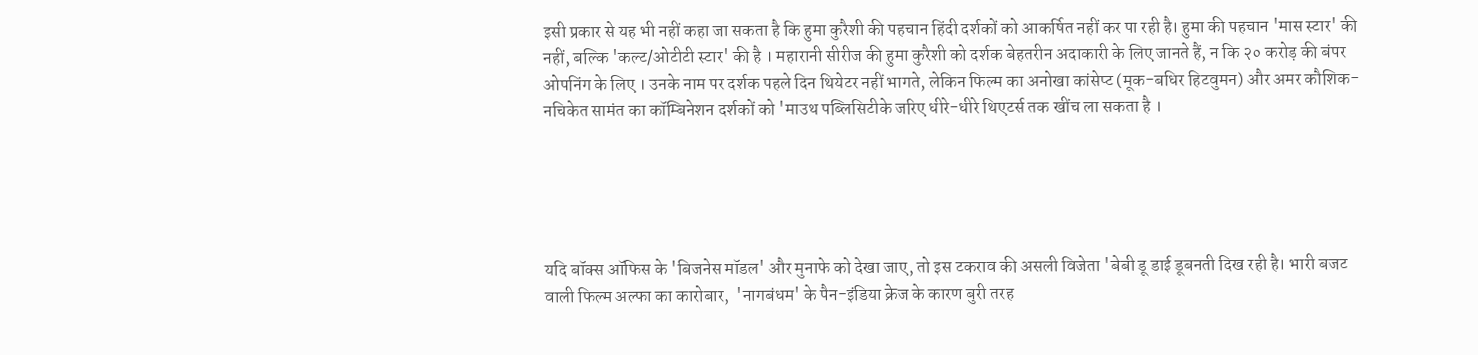इसी प्रकार से यह भी नहीं कहा जा सकता है कि हुमा कुरैशी की पहचान हिंदी दर्शकों को आकर्षित नहीं कर पा रही है। हुमा की पहचान 'मास स्टार' की नहीं, बल्कि 'कल्ट/ओटीटी स्टार' की है । महारानी सीरीज की हुमा कुरैशी को दर्शक बेहतरीन अदाकारी के लिए जानते हैं, न कि २० करोड़ की बंपर ओपनिंग के लिए । उनके नाम पर दर्शक पहले दिन थियेटर नहीं भागते, लेकिन फिल्म का अनोखा कांसेप्ट (मूक-बधिर हिटवुमन) और अमर कौशिक-नचिकेत सामंत का कॉम्बिनेशन दर्शकों को 'माउथ पब्लिसिटीके जरिए धीरे-धीरे थिएटर्स तक खींच ला सकता है ।





यदि बॉक्स ऑफिस के 'बिजनेस मॉडल' और मुनाफे को देखा जाए, तो इस टकराव की असली विजेता 'बेबी डू डाई डूबनती दिख रही है। भारी बजट वाली फिल्म अल्फा का कारोबार,  'नागबंधम' के पैन-इंडिया क्रेज के कारण बुरी तरह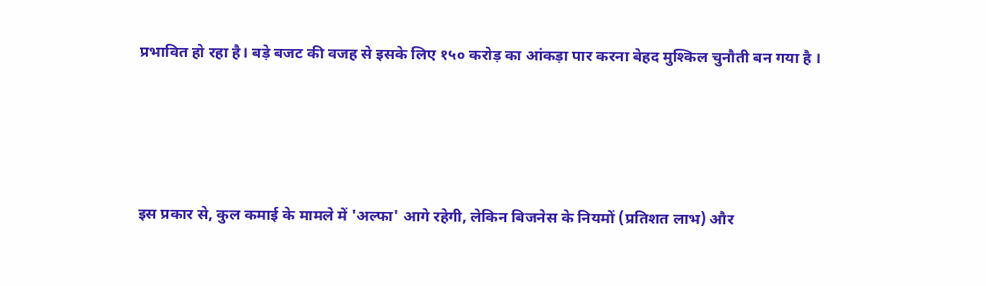प्रभावित हो रहा है। बड़े बजट की वजह से इसके लिए १५० करोड़ का आंकड़ा पार करना बेहद मुश्किल चुनौती बन गया है ।





इस प्रकार से, कुल कमाई के मामले में 'अल्फा' आगे रहेगी, लेकिन बिजनेस के नियमों (प्रतिशत लाभ) और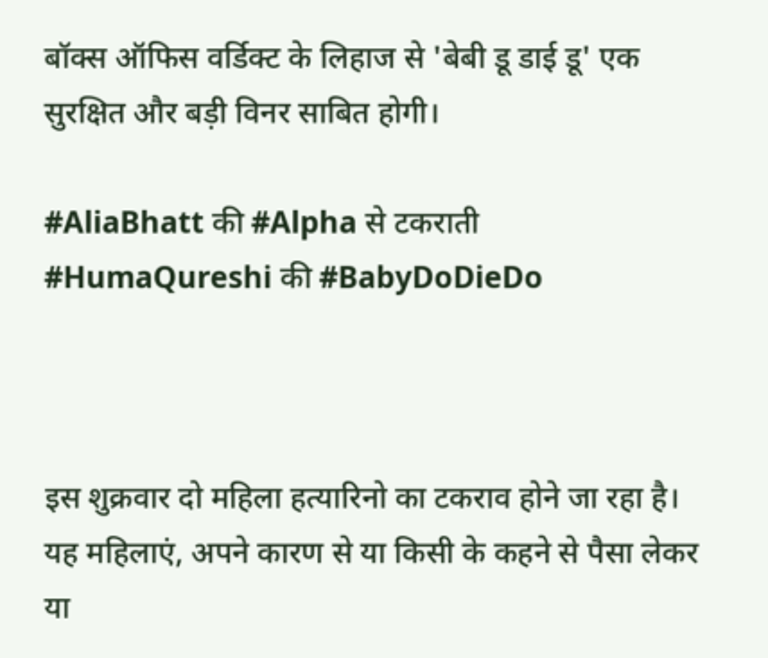बॉक्स ऑफिस वर्डिक्ट के लिहाज से 'बेबी डू डाई डू' एक सुरक्षित और बड़ी विनर साबित होगी।

#AliaBhatt की #Alpha से टकराती #HumaQureshi की #BabyDoDieDo



इस शुक्रवार दो महिला हत्यारिनो का टकराव होने जा रहा है। यह महिलाएं, अपने कारण से या किसी के कहने से पैसा लेकर या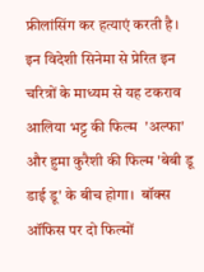फ्रीलांसिंग कर हत्याएं करती है। इन विदेशी सिनेमा से प्रेरित इन चरित्रों के माध्यम से यह टकराव आलिया भट्ट की फिल्म  'अल्फा' और हुमा कुरैशी की फिल्म 'बेबी डू डाई डू' के बीच होगा।  बॉक्स ऑफिस पर दो फिल्मों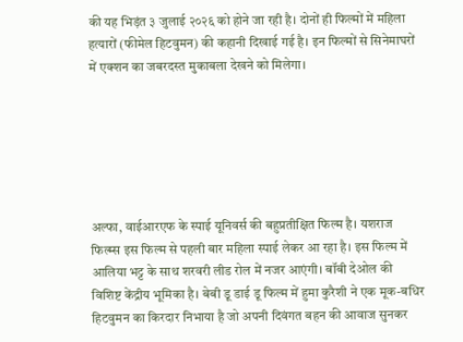की यह भिड़ंत ३ जुलाई २०२६ को होने जा रही है। दोनों ही फिल्मों में महिला हत्यारों (फीमेल हिटवुमन) की कहानी दिखाई गई है। इन फिल्मों से सिनेमाघरों में एक्शन का जबरदस्त मुकाबला देखने को मिलेगा।






अल्फा, वाईआरएफ के स्पाई यूनिवर्स की बहुप्रतीक्षित फिल्म है। यशराज फिल्म्स इस फिल्म से पहली बार महिला स्पाई लेकर आ रहा है। इस फिल्म में आलिया भट्ट के साथ शरवरी लीड रोल में नजर आएंगी। बॉबी देओल की विशिष्ट केंद्रीय भूमिका है। बेबी डू डाई डू फिल्म में हुमा कुरैशी ने एक मूक-बधिर हिटवुमन का किरदार निभाया है जो अपनी दिवंगत बहन की आवाज सुनकर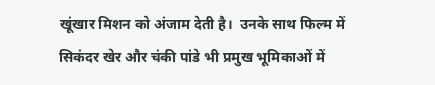खूंखार मिशन को अंजाम देती है।  उनके साथ फिल्म में सिकंदर खेर और चंकी पांडे भी प्रमुख भूमिकाओं में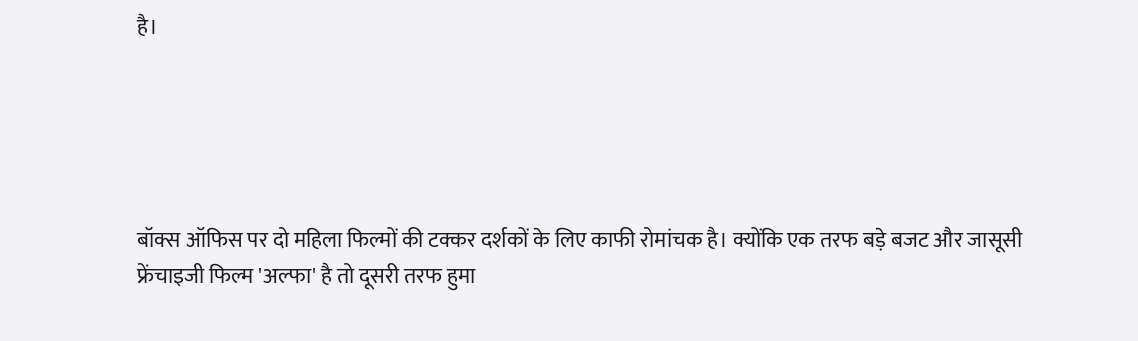है।





बॉक्स ऑफिस पर दो महिला फिल्मों की टक्कर दर्शकों के लिए काफी रोमांचक है। क्योंकि एक तरफ बड़े बजट और जासूसी फ्रेंचाइजी फिल्म 'अल्फा' है तो दूसरी तरफ हुमा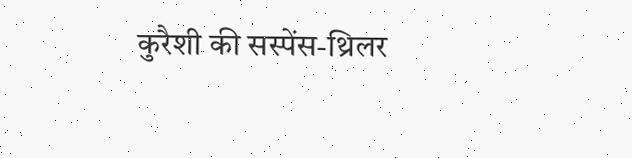कुरैशी की सस्पेंस-थ्रिलर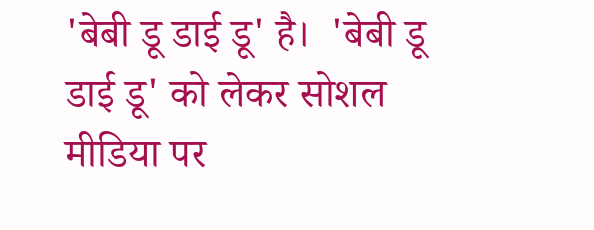'बेबी डू डाई डू' है।  'बेबी डू डाई डू' को लेकर सोशल मीडिया पर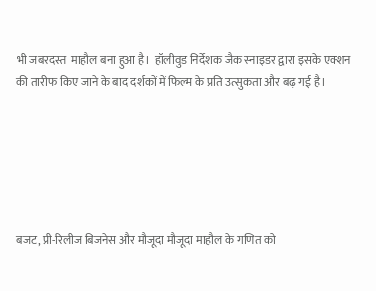भी जबरदस्त  माहौल बना हुआ है।  हॉलीवुड निर्देशक जैक स्नाइडर द्वारा इसके एक्शन की तारीफ किए जाने के बाद दर्शकों में फिल्म के प्रति उत्सुकता और बढ़ गई है।






बजट, प्री-रिलीज बिजनेस और मौजूदा मौजूदा माहौल के गणित को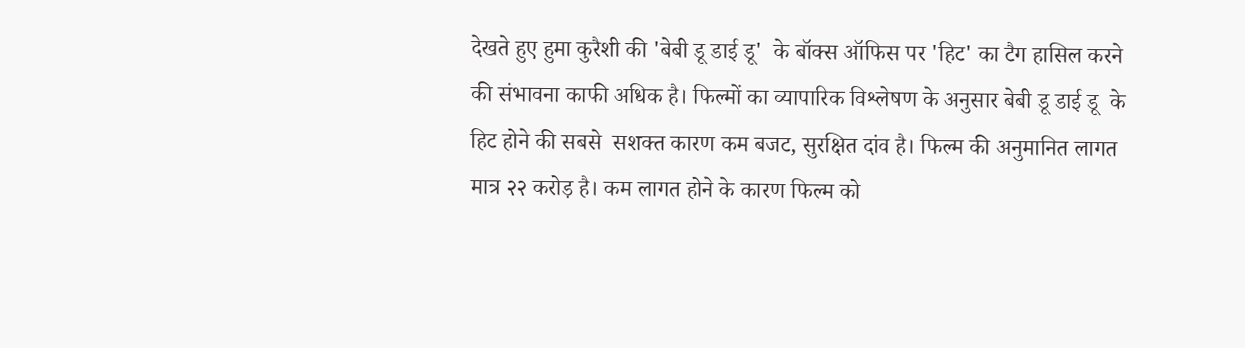देखते हुए हुमा कुरैशी की 'बेबी डू डाई डू'  के बॉक्स ऑफिस पर 'हिट' का टैग हासिल करने की संभावना काफी अधिक है। फिल्मों का व्यापारिक विश्लेषण के अनुसार बेबी डू डाई डू  के  हिट होने की सबसे  सशक्त कारण कम बजट, सुरक्षित दांव है। फिल्म की अनुमानित लागत मात्र २२ करोड़ है। कम लागत होने के कारण फिल्म को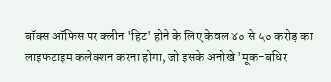बॉक्स ऑफिस पर क्लीन 'हिट' होने के लिए केवल ४० से ५० करोड़ का लाइफटाइम कलेक्शन करना होगा, जो इसके अनोखे 'मूक-बधिर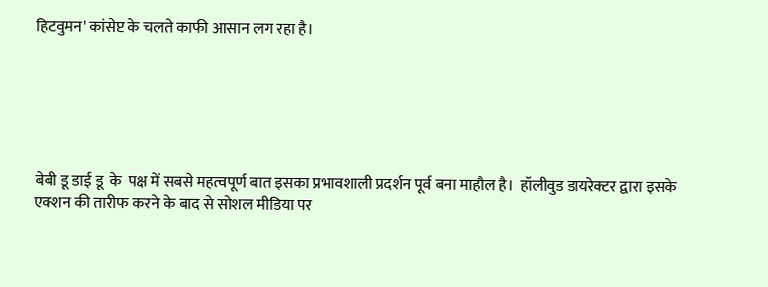हिटवुमन' कांसेप्ट के चलते काफी आसान लग रहा है।






बेबी डू डाई डू  के  पक्ष में सबसे महत्वपूर्ण बात इसका प्रभावशाली प्रदर्शन पूर्व बना माहौल है।  हॉलीवुड डायरेक्टर द्वारा इसके एक्शन की तारीफ करने के बाद से सोशल मीडिया पर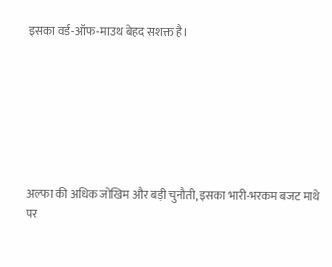इसका वर्ड-ऑफ-माउथ बेहद सशक्त है।







अल्फा की अधिक जोखिम और बड़ी चुनौती, इसका भारी-भरकम बजट माथे पर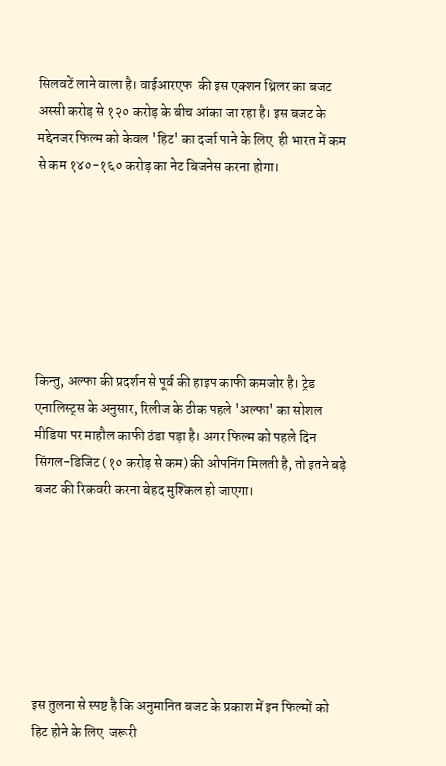सिलवटें लाने वाला है। वाईआरएफ  की इस एक्शन थ्रिलर का बजट अस्सी करोड़ से १२० करोड़ के बीच आंका जा रहा है। इस बजट के मद्देनजर फिल्म को केवल 'हिट' का दर्जा पाने के लिए  ही भारत में कम से कम १४०-१६० करोड़ का नेट बिजनेस करना होगा।







किन्तु, अल्फा की प्रदर्शन से पूर्व की हाइप काफी कमजोर है। ट्रेड एनालिस्ट्स के अनुसार, रिलीज के ठीक पहले 'अल्फा' का सोशल मीडिया पर माहौल काफी ठंडा पड़ा है। अगर फिल्म को पहले दिन सिंगल-डिजिट (१० करोड़ से कम) की ओपनिंग मिलती है, तो इतने बड़े बजट की रिकवरी करना बेहद मुश्किल हो जाएगा।







इस तुलना से स्पष्ट है कि अनुमानित बजट के प्रकाश में इन फिल्मों को हिट होने के लिए  जरूरी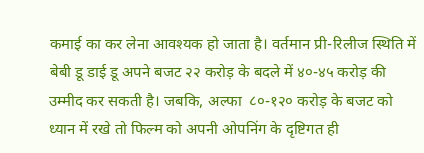कमाई का कर लेना आवश्यक हो जाता है। वर्तमान प्री-रिलीज स्थिति में बेबी डू डाई डू अपने बजट २२ करोड़ के बदले में ४०-४५ करोड़ की उम्मीद कर सकती है। जबकि, अल्फा  ८०-१२० करोड़ के बजट को ध्यान में रखे तो फिल्म को अपनी ओपनिंग के दृष्टिगत ही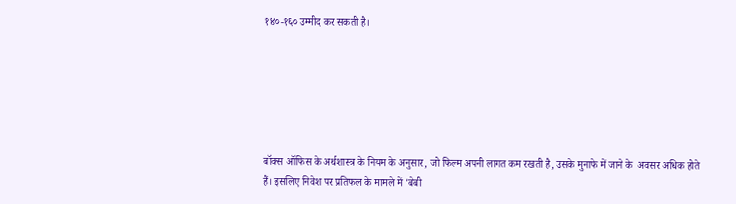१४०-१६० उम्मीद कर सकती है।






बॉक्स ऑफिस के अर्थशास्त्र के नियम के अनुसार, जो फिल्म अपनी लागत कम रखती है, उसके मुनाफे में जाने के  अवसर अधिक होते हैं। इसलिए निवेश पर प्रतिफल के मामले में 'बेबी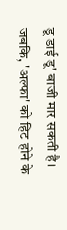डू डाई डू' बाजी मार सकती है। जबकि, 'अल्फा' को हिट होने के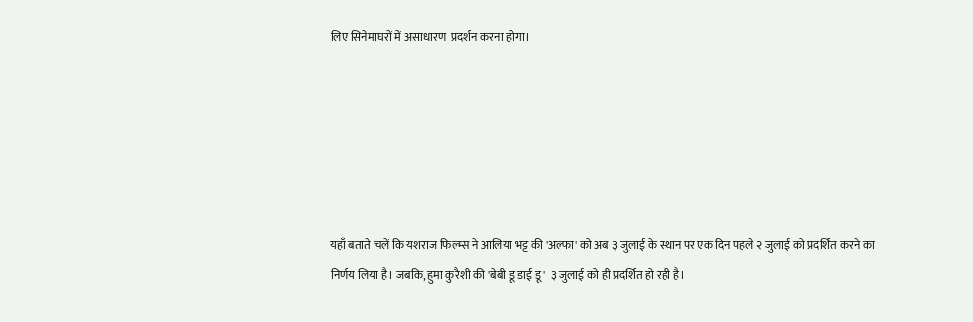लिए सिनेमाघरों में असाधारण  प्रदर्शन करना होगा।






यहाँ बताते चलें कि यशराज फिल्म्स ने आलिया भट्ट की 'अल्फा' को अब ३ जुलाई के स्थान पर एक दिन पहले २ जुलाई को प्रदर्शित करने का निर्णय लिया है। जबकि, हुमा कुरैशी की 'बेबी डू डाई डू'  ३ जुलाई को ही प्रदर्शित हो रही है।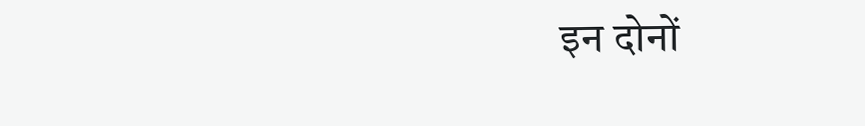इन दोनों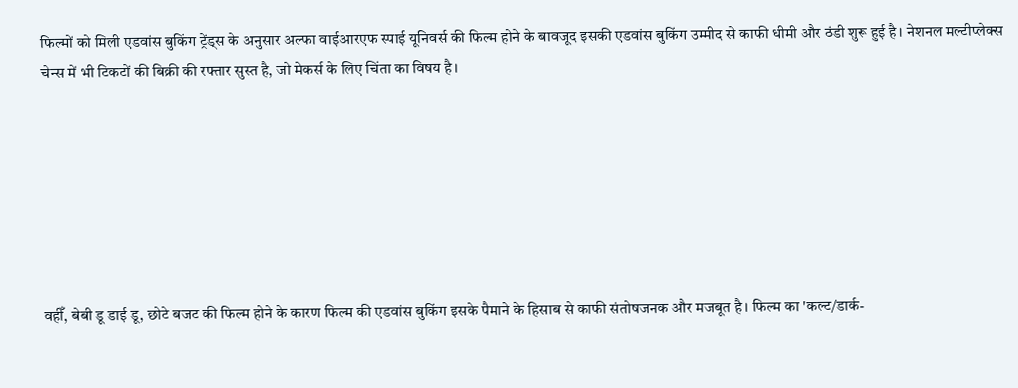फिल्मों को मिली एडवांस बुकिंग ट्रेंड्स के अनुसार अल्फा वाईआरएफ स्पाई यूनिवर्स की फिल्म होने के बावजूद इसकी एडवांस बुकिंग उम्मीद से काफी धीमी और ठंडी शुरू हुई है। नेशनल मल्टीप्लेक्स चेन्स में भी टिकटों की बिक्री की रफ्तार सुस्त है, जो मेकर्स के लिए चिंता का विषय है।







वहीँ, बेबी डू डाई डू, छोटे बजट की फिल्म होने के कारण फिल्म की एडवांस बुकिंग इसके पैमाने के हिसाब से काफी संतोषजनक और मजबूत है। फिल्म का 'कल्ट/डार्क-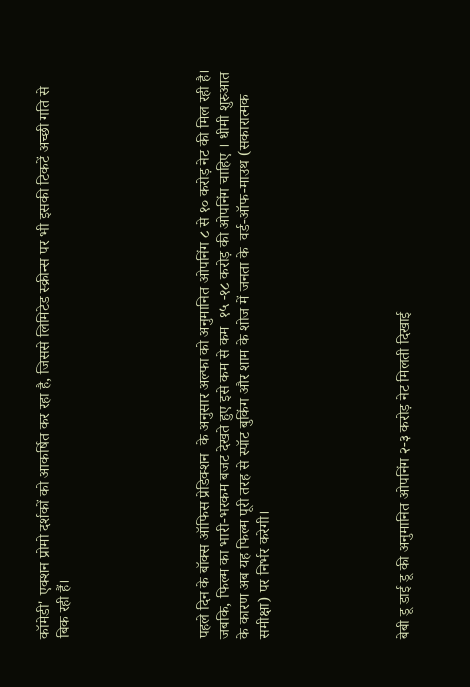कॉमेडी' एक्शन प्रोमो दर्शकों को आकर्षित कर रहा है, जिससे लिमिटेड स्क्रीन्स पर भी इसकी टिकटें अच्छी गति से बिक रही हैं।






पहले दिन के बॉक्स ऑफिस प्रेडिक्शन  के अनुसार अल्फा को अनुमानित ओपनिंग ८ से १० करोड़ नेट की मिल रही है। जबकि, फिल्म का भारी-भरकम बजट देखते हुए इसे कम से कम  १५ -१८ करोड़ की ओपनिंग चाहिए । धीमी शुरुआत के कारण अब यह फिल्म पूरी तरह से स्पॉट बुकिंग और शाम के शोज में जनता के  वर्ड-ऑफ-माउथ (सकारात्मक समीक्षा) पर निर्भर करेगी।






बेबी डू डाई डू की अनुमानित ओपनिंग २-३ करोड़ नेट मिलती दिखाई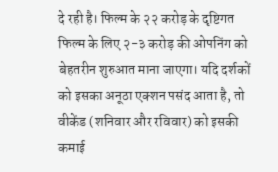दे रही है। फिल्म के २२ करोड़ के दृष्टिगत फिल्म के लिए २-३ करोड़ की ओपनिंग को बेहतरीन शुरुआत माना जाएगा। यदि दर्शकों को इसका अनूठा एक्शन पसंद आता है, तो वीकेंड (शनिवार और रविवार) को इसकी कमाई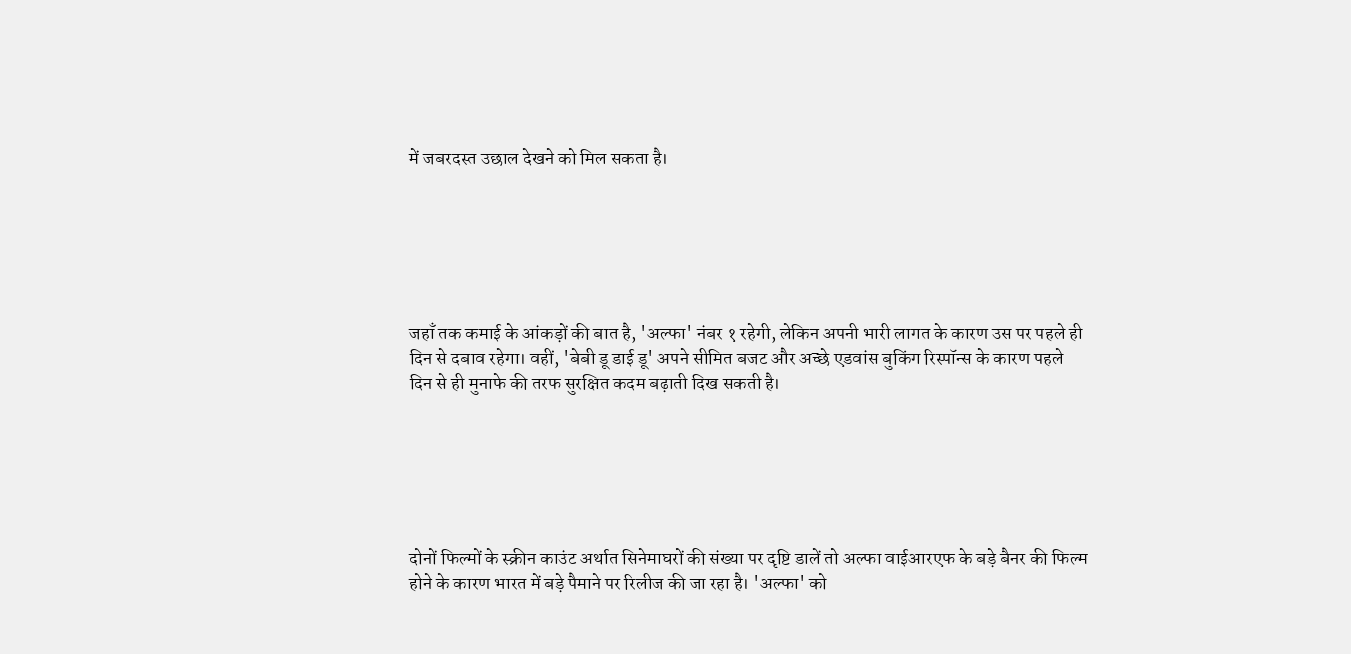में जबरदस्त उछाल देखने को मिल सकता है।






जहाँ तक कमाई के आंकड़ों की बात है, 'अल्फा' नंबर १ रहेगी, लेकिन अपनी भारी लागत के कारण उस पर पहले ही दिन से दबाव रहेगा। वहीं, 'बेबी डू डाई डू' अपने सीमित बजट और अच्छे एडवांस बुकिंग रिस्पॉन्स के कारण पहले दिन से ही मुनाफे की तरफ सुरक्षित कदम बढ़ाती दिख सकती है।






दोनों फिल्मों के स्क्रीन काउंट अर्थात सिनेमाघरों की संख्या पर दृष्टि डालें तो अल्फा वाईआरएफ के बड़े बैनर की फिल्म होने के कारण भारत में बड़े पैमाने पर रिलीज की जा रहा है। 'अल्फा' को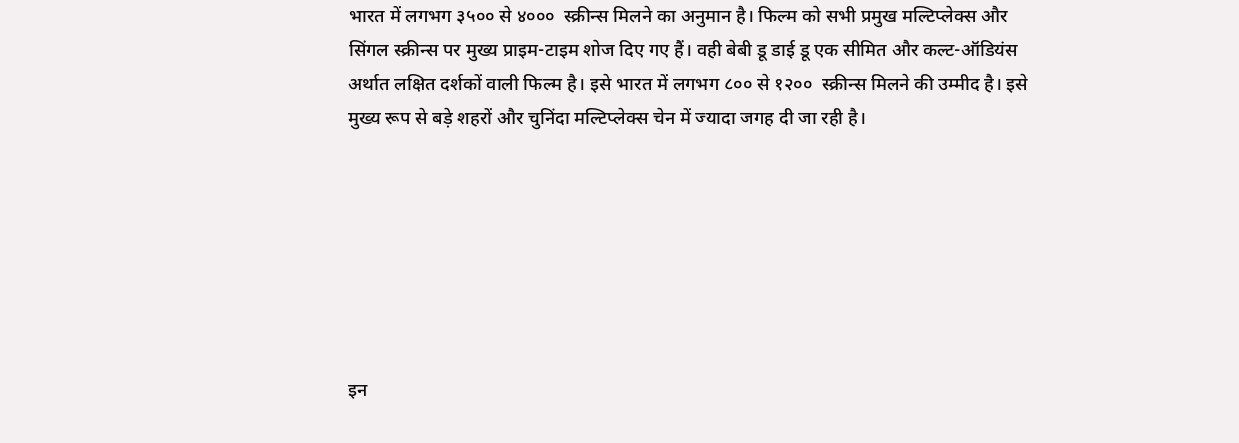भारत में लगभग ३५०० से ४०००  स्क्रीन्स मिलने का अनुमान है। फिल्म को सभी प्रमुख मल्टिप्लेक्स और सिंगल स्क्रीन्स पर मुख्य प्राइम-टाइम शोज दिए गए हैं। वही बेबी डू डाई डू एक सीमित और कल्ट-ऑडियंस अर्थात लक्षित दर्शकों वाली फिल्म है। इसे भारत में लगभग ८०० से १२००  स्क्रीन्स मिलने की उम्मीद है। इसे मुख्य रूप से बड़े शहरों और चुनिंदा मल्टिप्लेक्स चेन में ज्यादा जगह दी जा रही है।







इन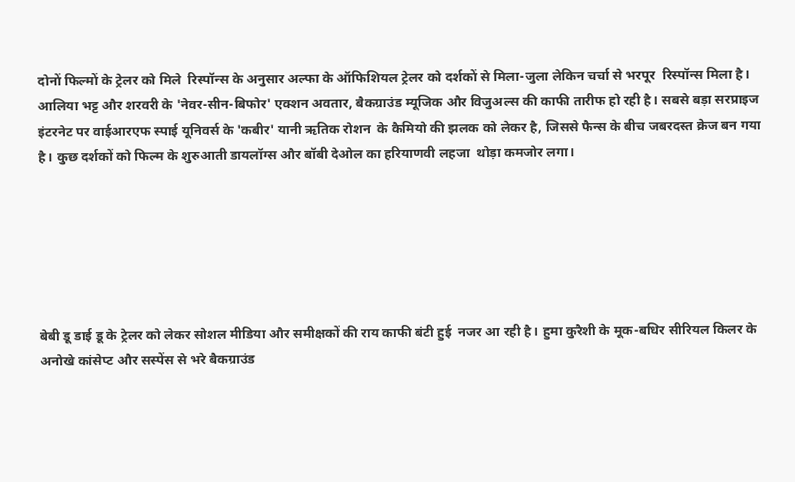दोनों फिल्मों के ट्रेलर को मिले  रिस्पॉन्स के अनुसार अल्फा के ऑफिशियल ट्रेलर को दर्शकों से मिला-जुला लेकिन चर्चा से भरपूर  रिस्पॉन्स मिला है। आलिया भट्ट और शरवरी के 'नेवर-सीन-बिफोर' एक्शन अवतार, बैकग्राउंड म्यूजिक और विजुअल्स की काफी तारीफ हो रही है। सबसे बड़ा सरप्राइज इंटरनेट पर वाईआरएफ स्पाई यूनिवर्स के 'कबीर' यानी ऋतिक रोशन  के कैमियो की झलक को लेकर है, जिससे फैन्स के बीच जबरदस्त क्रेज बन गया है। कुछ दर्शकों को फिल्म के शुरुआती डायलॉग्स और बॉबी देओल का हरियाणवी लहजा  थोड़ा कमजोर लगा।






बेबी डू डाई डू के ट्रेलर को लेकर सोशल मीडिया और समीक्षकों की राय काफी बंटी हुई  नजर आ रही है। हुमा कुरैशी के मूक-बधिर सीरियल किलर के अनोखे कांसेप्ट और सस्पेंस से भरे बैकग्राउंड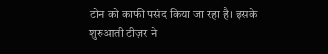टोन को काफी पसंद किया जा रहा है। इसके शुरुआती टीज़र ने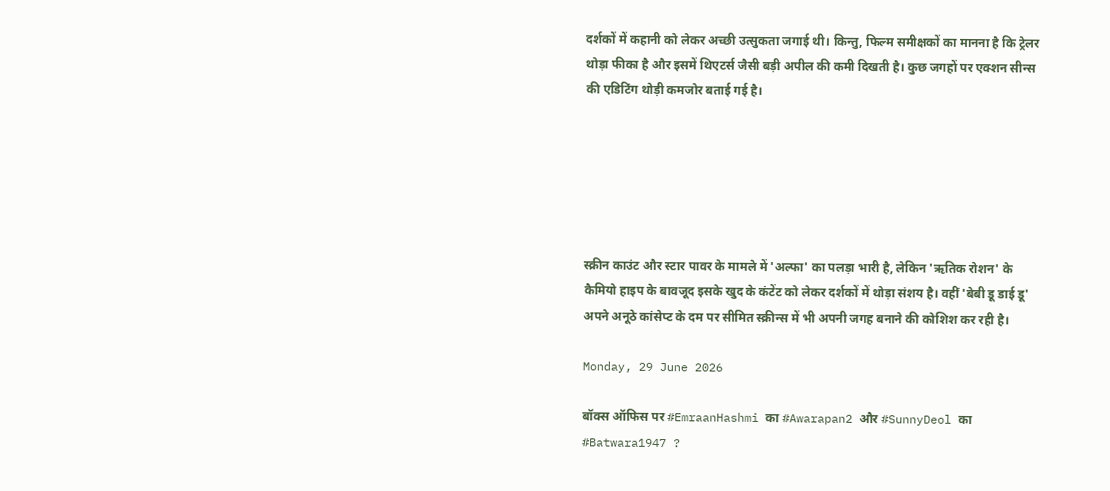दर्शकों में कहानी को लेकर अच्छी उत्सुकता जगाई थी। किन्तु, फिल्म समीक्षकों का मानना है कि ट्रेलर थोड़ा फीका है और इसमें थिएटर्स जैसी बड़ी अपील की कमी दिखती है। कुछ जगहों पर एक्शन सीन्स की एडिटिंग थोड़ी कमजोर बताई गई है।






स्क्रीन काउंट और स्टार पावर के मामले में 'अल्फा' का पलड़ा भारी है, लेकिन 'ऋतिक रोशन' के कैमियो हाइप के बावजूद इसके खुद के कंटेंट को लेकर दर्शकों में थोड़ा संशय है। वहीं 'बेबी डू डाई डू' अपने अनूठे कांसेप्ट के दम पर सीमित स्क्रीन्स में भी अपनी जगह बनाने की कोशिश कर रही है।

Monday, 29 June 2026

बॉक्स ऑफिस पर #EmraanHashmi का #Awarapan2 और #SunnyDeol का #Batwara1947 ?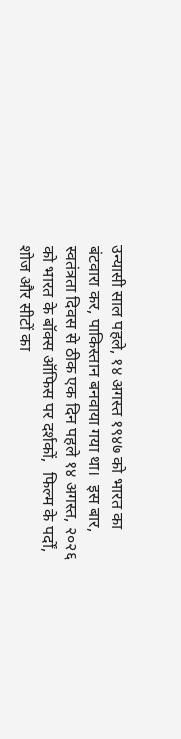उन्यासी साल पहले, १४ अगस्त १९४७ को भारत का बंटवारा कर, पाकिस्तान बनवाया गया था।  इस बार, स्वतंत्रता दिवस से ठीक एक दिन पहले १४ अगस्त, २०२६ को भारत के बॉक्स ऑफिस पर दर्शकों,  फिल्म के पर्दों, शोज और सीटों का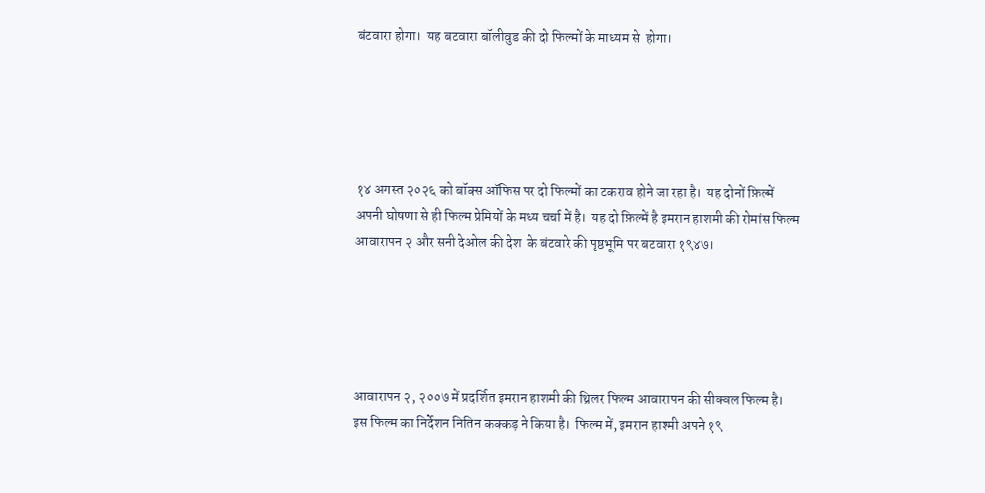बंटवारा होगा।  यह बटवारा बॉलीवुड की दो फिल्मों के माध्यम से  होगा।





१४ अगस्त २०२६ को बॉक्स ऑफिस पर दो फिल्मों का टकराव होने जा रहा है।  यह दोनों फ़िल्में अपनी घोषणा से ही फिल्म प्रेमियों के मध्य चर्चा में है।  यह दो फ़िल्में है इमरान हाशमी की रोमांस फिल्म आवारापन २ और सनी देओल की देश  के बंटवारे की पृष्ठभूमि पर बटवारा १९४७।





आवारापन २, २००७ में प्रदर्शित इमरान हाशमी की थ्रिलर फिल्म आवारापन की सीक्वल फिल्म है।  इस फिल्म का निर्देशन नितिन कक्कड़ ने किया है।  फिल्म में, इमरान हाश्मी अपने १९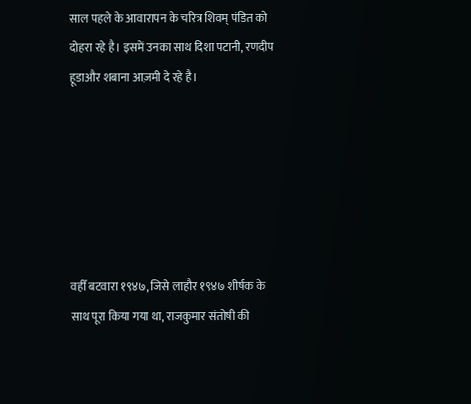साल पहले के आवारापन के चरित्र शिवम् पंडित को दोहरा रहे है। इसमें उनका साथ दिशा पटानी, रणदीप हूडाऔर शबाना आज़मी दे रहे है।






वहीँ बटवारा १९४७, जिसे लाहौर १९४७ शीर्षक के साथ पूरा किया गया था, राजकुमार संतोषी की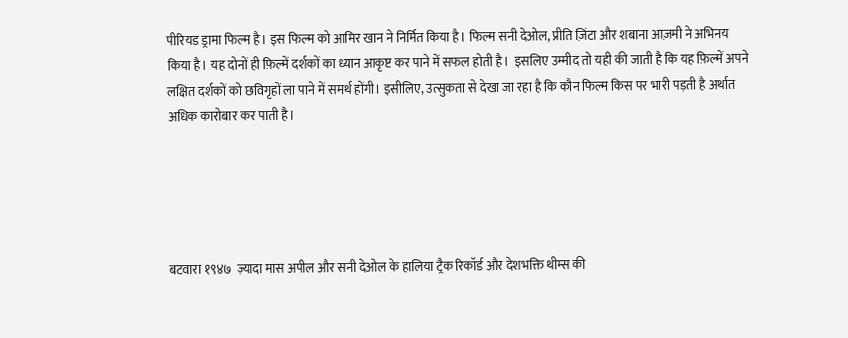पीरियड ड्रामा फिल्म है। इस फिल्म को आमिर खान ने निर्मित किया है। फिल्म सनी देओल, प्रीति ज़िंटा और शबाना आज़मी ने अभिनय किया है। यह दोनों ही फ़िल्में दर्शकों का ध्यान आकृष्ट कर पाने में सफल होती है।  इसलिए उम्मीद तो यही की जाती है कि यह फ़िल्में अपने लक्षित दर्शकों को छविगृहों ला पाने में समर्थ होंगी। इसीलिए, उत्सुकता से देखा जा रहा है कि कौन फिल्म किस पर भारी पड़ती है अर्थात अधिक कारोबार कर पाती है।





बटवारा १९४७  ज़्यादा मास अपील और सनी देओल के हालिया ट्रैक रिकॉर्ड और देशभक्ति थीम्स की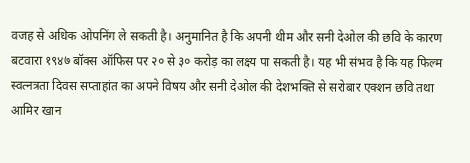वजह से अधिक ओपनिंग ले सकती है। अनुमानित है कि अपनी थीम और सनी देओल की छवि के कारण बटवारा १९४७ बॉक्स ऑफिस पर २० से ३० करोड़ का लक्ष्य पा सकती है। यह भी संभव है कि यह फिल्म स्वत्नत्रता दिवस सप्ताहांत का अपने विषय और सनी देओल की देशभक्ति से सरोबार एक्शन छवि तथा आमिर खान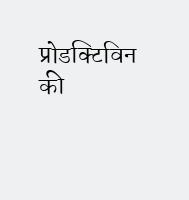प्रोडक्टिविन की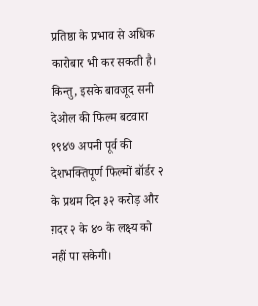प्रतिष्ठा के प्रभाव से अधिक कारोबार भी कर सकती है। किन्तु, इसके बावजूद सनी देओल की फिल्म बटवारा १९४७ अपनी पूर्व की देशभक्तिपूर्ण फिल्मों बॉर्डर २ के प्रथम दिन ३२ करोड़ और ग़दर २ के ४० के लक्ष्य को नहीं पा सकेगी।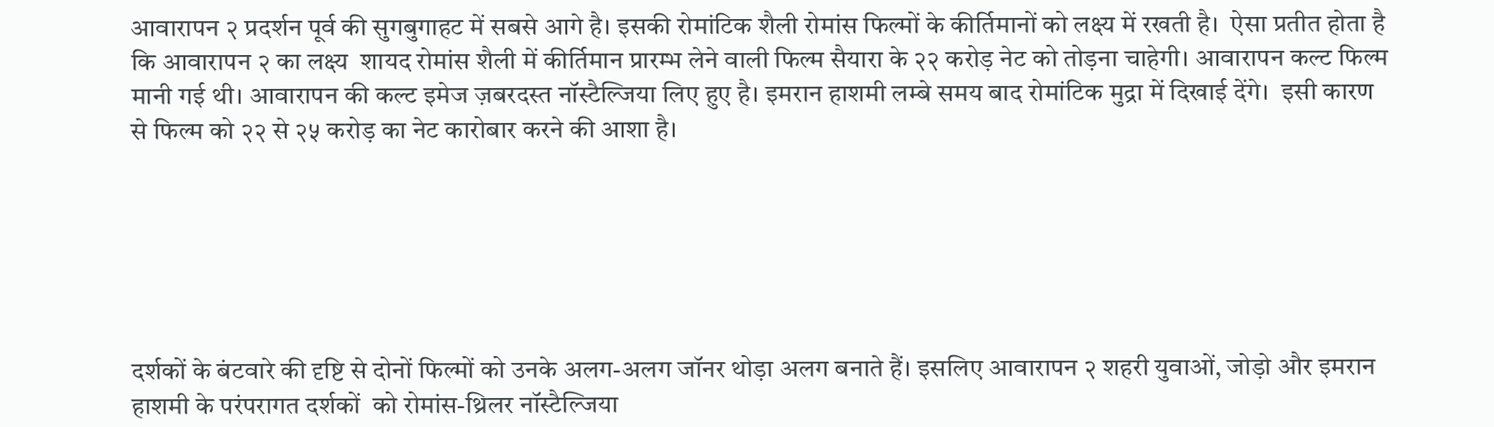आवारापन २ प्रदर्शन पूर्व की सुगबुगाहट में सबसे आगे है। इसकी रोमांटिक शैली रोमांस फिल्मों के कीर्तिमानों को लक्ष्य में रखती है।  ऐसा प्रतीत होता है कि आवारापन २ का लक्ष्य  शायद रोमांस शैली में कीर्तिमान प्रारम्भ लेने वाली फिल्म सैयारा के २२ करोड़ नेट को तोड़ना चाहेगी। आवारापन कल्ट फिल्म मानी गई थी। आवारापन की कल्ट इमेज ज़बरदस्त नॉस्टैल्जिया लिए हुए है। इमरान हाशमी लम्बे समय बाद रोमांटिक मुद्रा में दिखाई देंगे।  इसी कारण से फिल्म को २२ से २५ करोड़ का नेट कारोबार करने की आशा है।






दर्शकों के बंटवारे की दृष्टि से दोनों फिल्मों को उनके अलग-अलग जॉनर थोड़ा अलग बनाते हैं। इसलिए आवारापन २ शहरी युवाओं, जोड़ो और इमरान हाशमी के परंपरागत दर्शकों  को रोमांस-थ्रिलर नॉस्टैल्जिया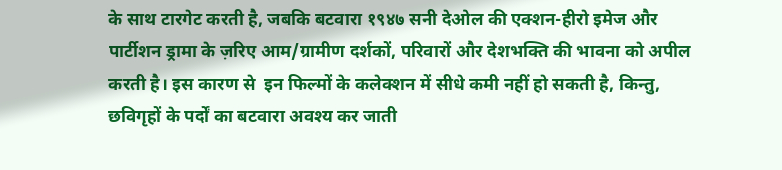के साथ टारगेट करती है, जबकि बटवारा १९४७ सनी देओल की एक्शन-हीरो इमेज और पार्टीशन ड्रामा के ज़रिए आम/ग्रामीण दर्शकों, परिवारों और देशभक्ति की भावना को अपील करती है। इस कारण से  इन फिल्मों के कलेक्शन में सीधे कमी नहीं हो सकती है, किन्तु, छविगृहों के पर्दों का बटवारा अवश्य कर जाती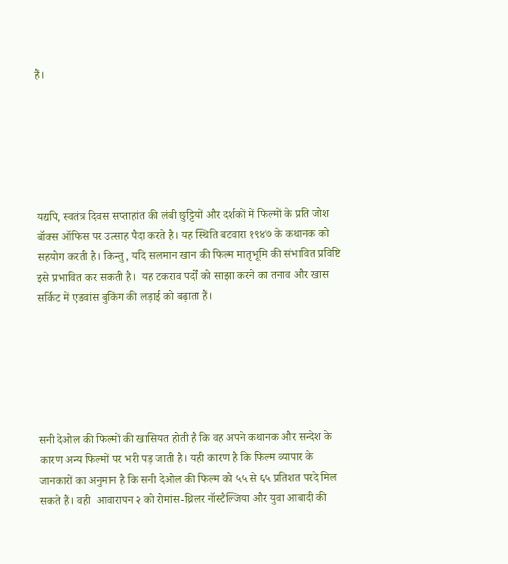हैं।






यद्यपि, स्वतंत्र दिवस सप्ताहांत की लंबी छुट्टियों और दर्शकों में फिल्मों के प्रति जोश बॉक्स ऑफिस पर उत्साह पैदा करते है। यह स्थिति बटवारा १९४७ के कथानक को सहयोग करती है। किन्तु, यदि सलमान खान की फिल्म मातृभूमि की संभावित प्रविष्टि इसे प्रभावित कर सकती है।  यह टकराव पर्दों को साझा करने का तनाव और खास सर्किट में एडवांस बुकिंग की लड़ाई को बढ़ाता हैं।






सनी देओल की फिल्मों की खासियत होती है कि वह अपने कथानक और सन्देश के कारण अन्य फिल्मों पर भरी पड़ जाती है। यही कारण है कि फिल्म व्यापार के जानकारों का अनुमान है कि सनी देओल की फिल्म को ५५ से ६५ प्रतिशत परदे मिल सकते हैं। वही  आवारापन २ को रोमांस-थ्रिलर नॉस्टैल्जिया और युवा आबादी की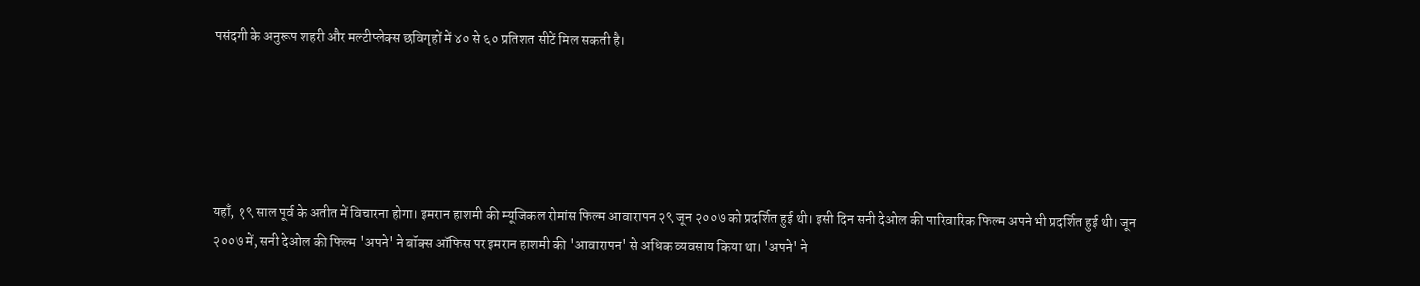पसंदगी के अनुरूप शहरी और मल्टीप्लेक्स छविगृहों में ४० से ६० प्रतिशत सीटें मिल सकती है।





यहाँ, १९ साल पूर्व के अतीत में विचारना होगा। इमरान हाशमी की म्यूजिकल रोमांस फिल्म आवारापन २९ जून २००७ को प्रदर्शित हुई थी। इसी दिन सनी देओल की पारिवारिक फिल्म अपने भी प्रदर्शित हुई थी। जून २००७ में, सनी देओल की फिल्म 'अपने' ने बॉक्स ऑफिस पर इमरान हाशमी की 'आवारापन' से अधिक व्यवसाय किया था। 'अपने' ने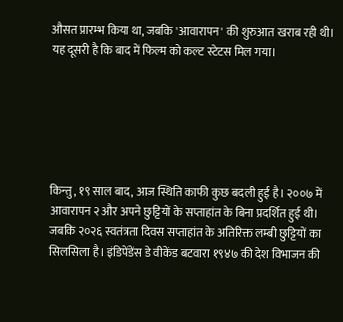औसत प्रारम्भ किया था, जबकि 'आवारापन' की शुरुआत खराब रही थी।  यह दूसरी है कि बाद में फिल्म को कल्ट स्टेटस मिल गया।






किन्तु, १९ साल बाद, आज स्थिति काफी कुछ बदली हुई है। २००७ में आवारापन २ और अपने छुट्टियों के सप्ताहांत के बिना प्रदर्शित हुई थी। जबकि २०२६ स्वतंत्रता दिवस सप्ताहांत के अतिरिक्त लम्बी छुट्टियों का सिलसिला है। इंडिपेंडेंस डे वीकेंड बटवारा १९४७ की देश विभाजन की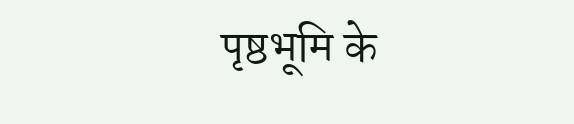पृष्ठभूमि के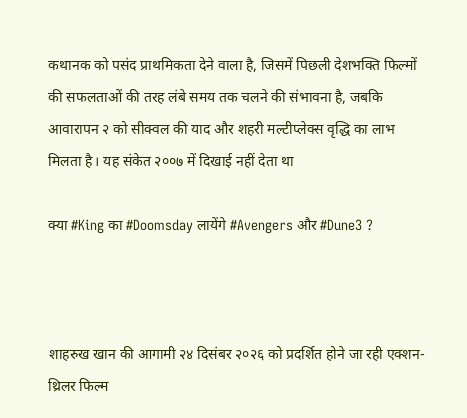कथानक को पसंद प्राथमिकता देने वाला है, जिसमें पिछली देशभक्ति फिल्मों की सफलताओं की तरह लंबे समय तक चलने की संभावना है, जबकि आवारापन २ को सीक्वल की याद और शहरी मल्टीप्लेक्स वृद्धि का लाभ मिलता है। यह संकेत २००७ में दिखाई नहीं देता था

क्या #King का #Doomsday लायेंगे #Avengers और #Dune3 ?



शाहरुख खान की आगामी २४ दिसंबर २०२६ को प्रदर्शित होने जा रही एक्शन-थ्रिलर फिल्म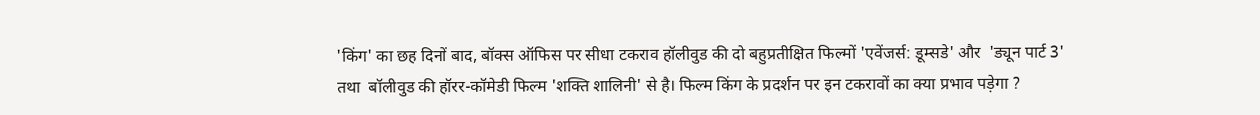'किंग' का छह दिनों बाद, बॉक्स ऑफिस पर सीधा टकराव हॉलीवुड की दो बहुप्रतीक्षित फिल्मों 'एवेंजर्स: डूम्सडे' और  'ड्यून पार्ट 3'  तथा  बॉलीवुड की हॉरर-कॉमेडी फिल्म 'शक्ति शालिनी' से है। फिल्म किंग के प्रदर्शन पर इन टकरावों का क्या प्रभाव पड़ेगा ?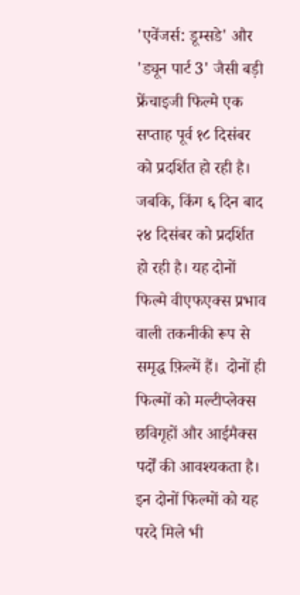'एवेंजर्स: डूम्सडे' और 'ड्यून पार्ट 3' जैसी बड़ी फ्रेंचाइजी फिल्मे एक सप्ताह पूर्व १८ दिसंबर को प्रदर्शित हो रही है।  जबकि, किंग ६ दिन बाद २४ दिसंबर को प्रदर्शित हो रही है। यह दोनों फिल्मे वीएफएक्स प्रभाव वाली तकनीकी रूप से समृद्ध फ़िल्में हैं।  दोनों ही फिल्मों को मल्टीप्लेक्स छविगृहों और आईमैक्स पर्दों की आवश्यकता है।  इन दोनों फिल्मों को यह परदे मिले भी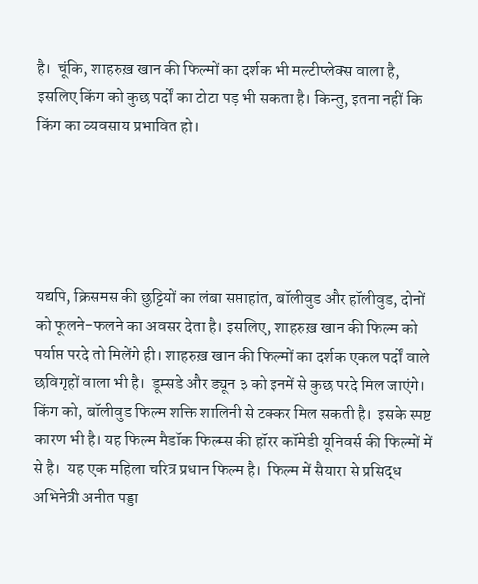है।  चूंकि, शाहरुख़ खान की फिल्मों का दर्शक भी मल्टीप्लेक्स वाला है, इसलिए किंग को कुछ पर्दों का टोटा पड़ भी सकता है। किन्तु, इतना नहीं कि किंग का व्यवसाय प्रभावित हो।





यद्यपि, क्रिसमस की छुट्टियों का लंबा सप्ताहांत, बॉलीवुड और हॉलीवुड, दोनों को फूलने-फलने का अवसर देता है। इसलिए, शाहरुख़ खान की फिल्म को पर्याप्त परदे तो मिलेंगे ही। शाहरुख़ खान की फिल्मों का दर्शक एकल पर्दों वाले छविगृहों वाला भी है।  डूम्सडे और ड्यून ३ को इनमें से कुछ परदे मिल जाएंगे।  किंग को, बॉलीवुड फिल्म शक्ति शालिनी से टक्कर मिल सकती है।  इसके स्पष्ट कारण भी है। यह फिल्म मैडॉक फिल्म्स की हॉरर कॉमेडी यूनिवर्स की फिल्मों में से है।  यह एक महिला चरित्र प्रधान फिल्म है।  फिल्म में सैयारा से प्रसिद्ध अभिनेत्री अनीत पड्डा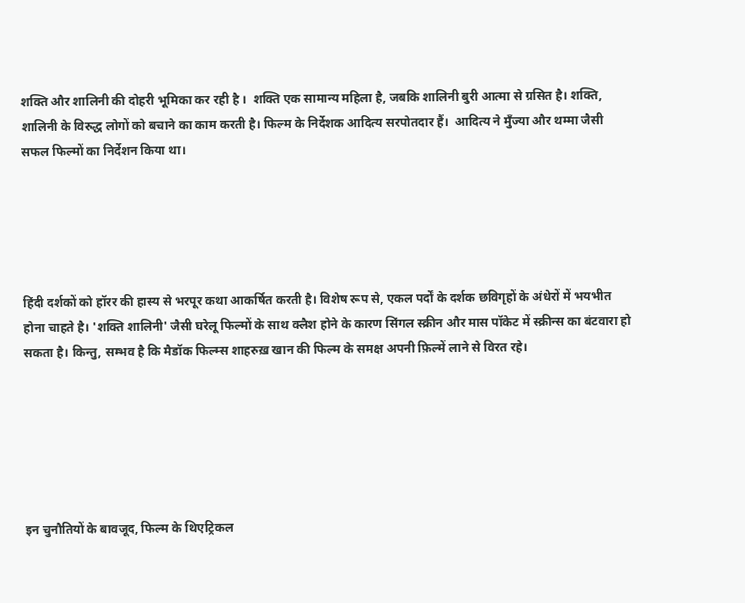शक्ति और शालिनी की दोहरी भूमिका कर रही है ।  शक्ति एक सामान्य महिला है, जबकि शालिनी बुरी आत्मा से ग्रसित है। शक्ति, शालिनी के विरुद्ध लोगों को बचाने का काम करती है। फिल्म के निर्देशक आदित्य सरपोतदार हैं।  आदित्य ने मुँज्या और थम्मा जैसी सफल फिल्मों का निर्देशन किया था।





हिंदी दर्शकों को हॉरर की हास्य से भरपूर कथा आकर्षित करती है। विशेष रूप से, एकल पर्दों के दर्शक छविगृहों के अंधेरों में भयभीत होना चाहते है। 'शक्ति शालिनी' जैसी घरेलू फिल्मों के साथ क्लैश होने के कारण सिंगल स्क्रीन और मास पॉकेट में स्क्रीन्स का बंटवारा हो सकता है। किन्तु, सम्भव है कि मैडॉक फिल्म्स शाहरुख़ खान की फिल्म के समक्ष अपनी फ़िल्में लाने से विरत रहे।






इन चुनौतियों के बावजूद, फिल्म के थिएट्रिकल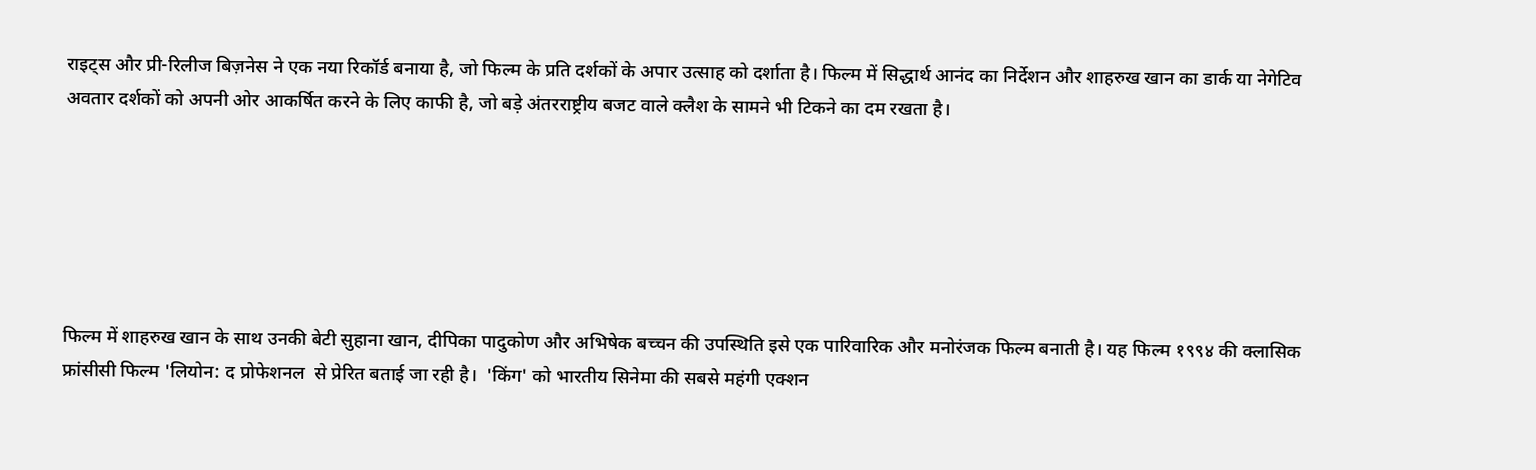राइट्स और प्री-रिलीज बिज़नेस ने एक नया रिकॉर्ड बनाया है, जो फिल्म के प्रति दर्शकों के अपार उत्साह को दर्शाता है। फिल्म में सिद्धार्थ आनंद का निर्देशन और शाहरुख खान का डार्क या नेगेटिव अवतार दर्शकों को अपनी ओर आकर्षित करने के लिए काफी है, जो बड़े अंतरराष्ट्रीय बजट वाले क्लैश के सामने भी टिकने का दम रखता है।






फिल्म में शाहरुख खान के साथ उनकी बेटी सुहाना खान, दीपिका पादुकोण और अभिषेक बच्चन की उपस्थिति इसे एक पारिवारिक और मनोरंजक फिल्म बनाती है। यह फिल्म १९९४ की क्लासिक फ्रांसीसी फिल्म 'लियोन: द प्रोफेशनल  से प्रेरित बताई जा रही है।  'किंग' को भारतीय सिनेमा की सबसे महंगी एक्शन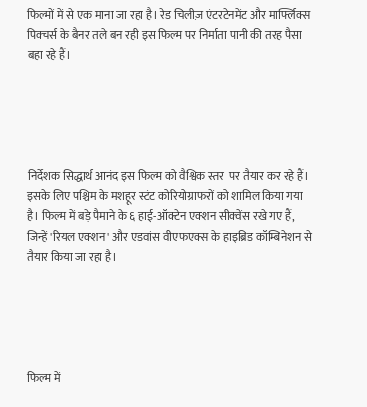फिल्मों में से एक माना जा रहा है। रेड चिलीज़ एंटरटेनमेंट और मार्फ्लिक्स पिक्चर्स के बैनर तले बन रही इस फिल्म पर निर्माता पानी की तरह पैसा बहा रहे हैं।





निर्देशक सिद्धार्थ आनंद इस फिल्म को वैश्विक स्तर  पर तैयार कर रहे हैं। इसके लिए पश्चिम के मशहूर स्टंट कोरियोग्राफरों को शामिल किया गया है। फिल्म में बड़े पैमाने के ६ हाई-ऑक्टेन एक्शन सीक्वेंस रखे गए हैं, जिन्हें 'रियल एक्शन' और एडवांस वीएफएक्स के हाइब्रिड कॉम्बिनेशन से तैयार किया जा रहा है।





फिल्म में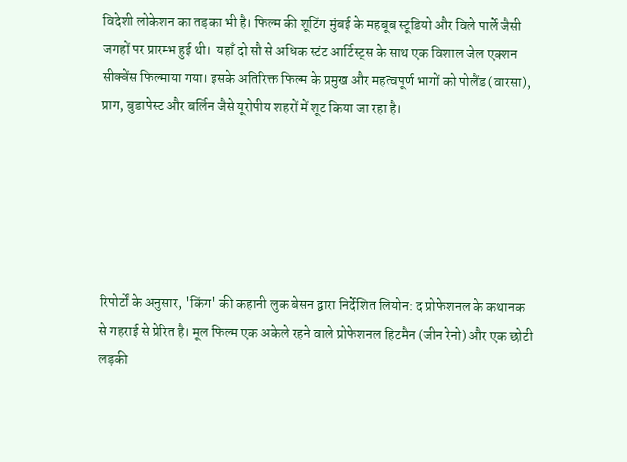विदेशी लोकेशन का तड़का भी है। फिल्म की शूटिंग मुंबई के महबूब स्टूडियो और विले पार्ले जैसी जगहों पर प्रारम्भ हुई थी।  यहाँ दो सौ से अधिक स्टंट आर्टिस्ट्स के साथ एक विशाल जेल एक्शन सीक्वेंस फिल्माया गया। इसके अतिरिक्त फिल्म के प्रमुख और महत्वपूर्ण भागों को पोलैंड (वारसा), प्राग, बुडापेस्ट और बर्लिन जैसे यूरोपीय शहरों में शूट किया जा रहा है।






रिपोर्टों के अनुसार, 'किंग' की कहानी लुक बेसन द्वारा निर्देशित लियोन: द प्रोफेशनल के कथानक से गहराई से प्रेरित है। मूल फिल्म एक अकेले रहने वाले प्रोफेशनल हिटमैन (जीन रेनो) और एक छोटी लड़की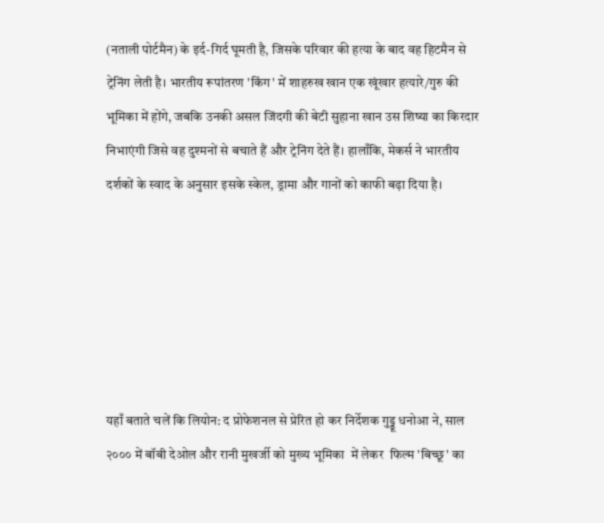(नताली पोर्टमैन) के इर्द-गिर्द घूमती है, जिसके परिवार की हत्या के बाद वह हिटमैन से ट्रेनिंग लेती है। भारतीय रूपांतरण 'किंग' में शाहरुख खान एक खूंखार हत्यारे/गुरु की भूमिका में होंगे, जबकि उनकी असल जिंदगी की बेटी सुहाना खान उस शिष्या का किरदार निभाएंगी जिसे वह दुश्मनों से बचाते हैं और ट्रेनिंग देते हैं। हालाँकि, मेकर्स ने भारतीय दर्शकों के स्वाद के अनुसार इसके स्केल, ड्रामा और गानों को काफी बढ़ा दिया है।






यहाँ बताते चलें कि लियोन: द प्रोफेशनल से प्रेरित हो कर निर्देशक गुड्डू धनोआ ने, साल २००० में बॉबी देओल और रानी मुखर्जी को मुख्य भूमिका  में लेकर  फिल्म 'बिच्छू' का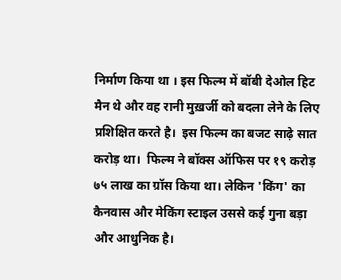निर्माण किया था । इस फिल्म में बॉबी देओल हिट मैन थे और वह रानी मुख़र्जी को बदला लेने के लिए प्रशिक्षित करते है।  इस फिल्म का बजट साढ़े सात करोड़ था।  फिल्म ने बॉक्स ऑफिस पर १९ करोड़ ७५ लाख का ग्रॉस किया था। लेकिन 'किंग' का कैनवास और मेकिंग स्टाइल उससे कई गुना बड़ा और आधुनिक है।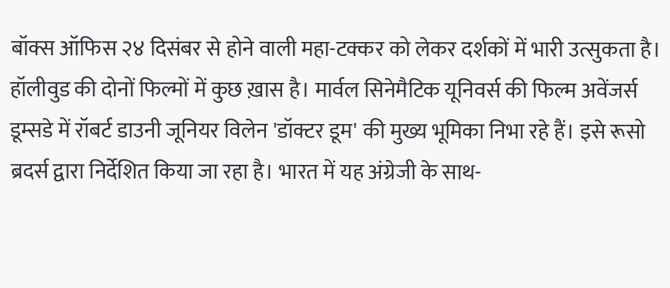बॉक्स ऑफिस २४ दिसंबर से होने वाली महा-टक्कर को लेकर दर्शकों में भारी उत्सुकता है। हॉलीवुड की दोनों फिल्मों में कुछ ख़ास है। मार्वल सिनेमैटिक यूनिवर्स की फिल्म अवेंजर्स डूम्सडे में रॉबर्ट डाउनी जूनियर विलेन 'डॉक्टर डूम' की मुख्य भूमिका निभा रहे हैं। इसे रूसो ब्रदर्स द्वारा निर्देशित किया जा रहा है। भारत में यह अंग्रेजी के साथ-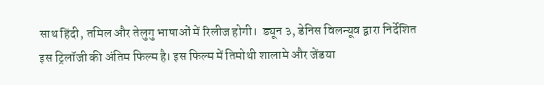साथ हिंदी, तमिल और तेलुगु भाषाओं में रिलीज होगी।  ड्यून ३, डेनिस विलन्यूव द्वारा निर्देशित इस ट्रिलॉजी की अंतिम फिल्म है। इस फिल्म में तिमोथी शालामे और जेंडया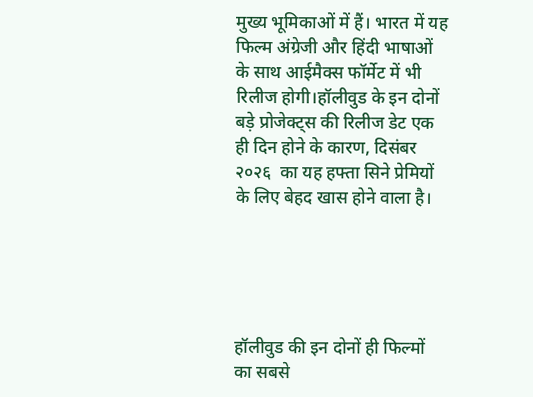मुख्य भूमिकाओं में हैं। भारत में यह फिल्म अंग्रेजी और हिंदी भाषाओं के साथ आईमैक्स फॉर्मेट में भी रिलीज होगी।हॉलीवुड के इन दोनों बड़े प्रोजेक्ट्स की रिलीज डेट एक ही दिन होने के कारण, दिसंबर २०२६  का यह हफ्ता सिने प्रेमियों के लिए बेहद खास होने वाला है।





हॉलीवुड की इन दोनों ही फिल्मों का सबसे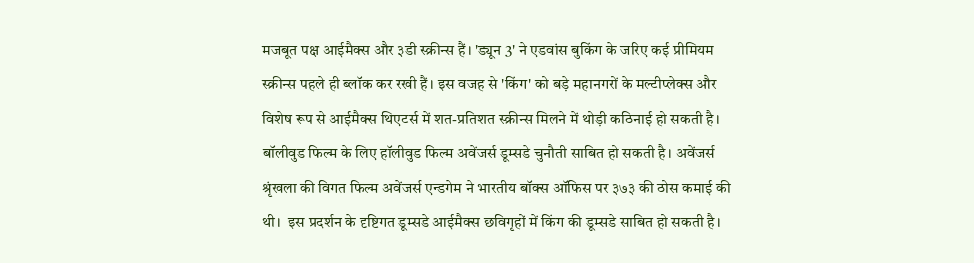मजबूत पक्ष आईमैक्स और ३डी स्क्रीन्स हैं। 'ड्यून 3' ने एडवांस बुकिंग के जरिए कई प्रीमियम स्क्रीन्स पहले ही ब्लॉक कर रखी हैं। इस वजह से 'किंग' को बड़े महानगरों के मल्टीप्लेक्स और विशेष रूप से आईमैक्स थिएटर्स में शत-प्रतिशत स्क्रीन्स मिलने में थोड़ी कठिनाई हो सकती है।  बॉलीवुड फिल्म के लिए हॉलीवुड फिल्म अवेंजर्स डूम्सडे चुनौती साबित हो सकती है। अवेंजर्स श्रृंखला की विगत फिल्म अवेंजर्स एन्डगेम ने भारतीय बॉक्स ऑफिस पर ३७३ की ठोस कमाई की थी।  इस प्रदर्शन के दृष्टिगत डूम्सडे आईमैक्स छविगृहों में किंग की डूम्सडे साबित हो सकती है।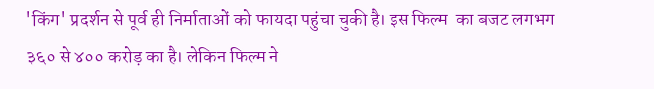'किंग' प्रदर्शन से पूर्व ही निर्माताओं को फायदा पहुंचा चुकी है। इस फिल्म  का बजट लगभग ३६० से ४०० करोड़ का है। लेकिन फिल्म ने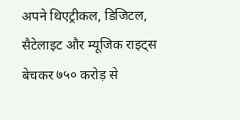अपने थिएट्रीकल, डिजिटल, सैटेलाइट और म्यूजिक राइट्स बेचकर ७५० करोड़ से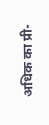अधिक का प्री-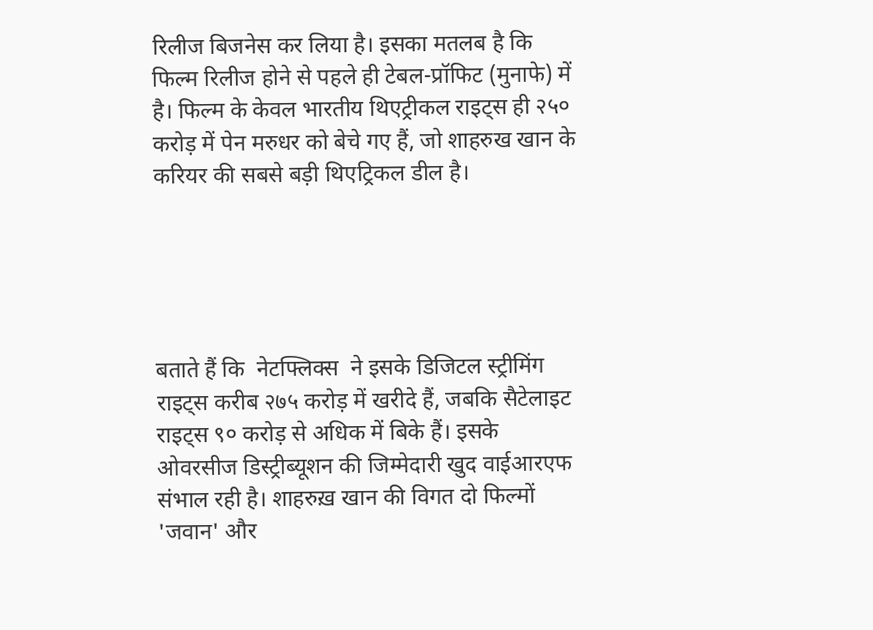रिलीज बिजनेस कर लिया है। इसका मतलब है कि फिल्म रिलीज होने से पहले ही टेबल-प्रॉफिट (मुनाफे) में है। फिल्म के केवल भारतीय थिएट्रीकल राइट्स ही २५० करोड़ में पेन मरुधर को बेचे गए हैं, जो शाहरुख खान के करियर की सबसे बड़ी थिएट्रिकल डील है।





बताते हैं कि  नेटफ्लिक्स  ने इसके डिजिटल स्ट्रीमिंग राइट्स करीब २७५ करोड़ में खरीदे हैं, जबकि सैटेलाइट राइट्स ९० करोड़ से अधिक में बिके हैं। इसके ओवरसीज डिस्ट्रीब्यूशन की जिम्मेदारी खुद वाईआरएफ संभाल रही है। शाहरुख़ खान की विगत दो फिल्मों 'जवान' और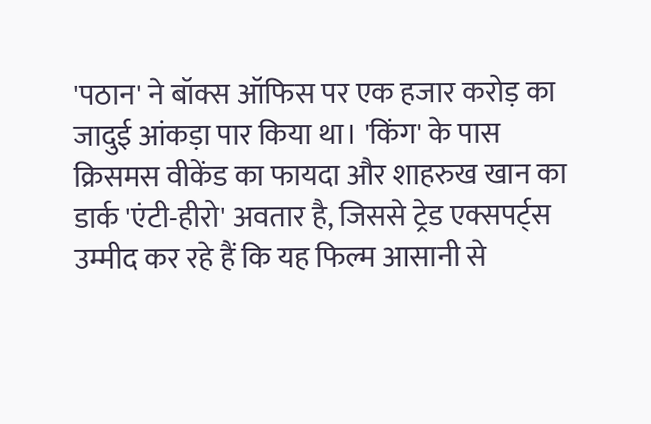'पठान' ने बॉक्स ऑफिस पर एक हजार करोड़ का जादुई आंकड़ा पार किया था। 'किंग' के पास क्रिसमस वीकेंड का फायदा और शाहरुख खान का डार्क 'एंटी-हीरो' अवतार है, जिससे ट्रेड एक्सपर्ट्स उम्मीद कर रहे हैं कि यह फिल्म आसानी से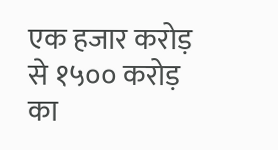एक हजार करोड़ से १५०० करोड़ का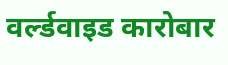वर्ल्डवाइड कारोबार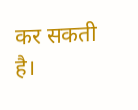कर सकती है।